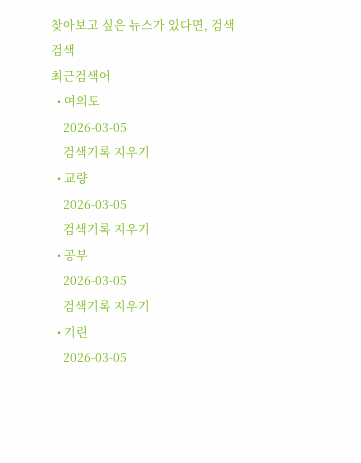찾아보고 싶은 뉴스가 있다면, 검색
검색
최근검색어
  • 여의도
    2026-03-05
    검색기록 지우기
  • 교량
    2026-03-05
    검색기록 지우기
  • 공부
    2026-03-05
    검색기록 지우기
  • 기린
    2026-03-05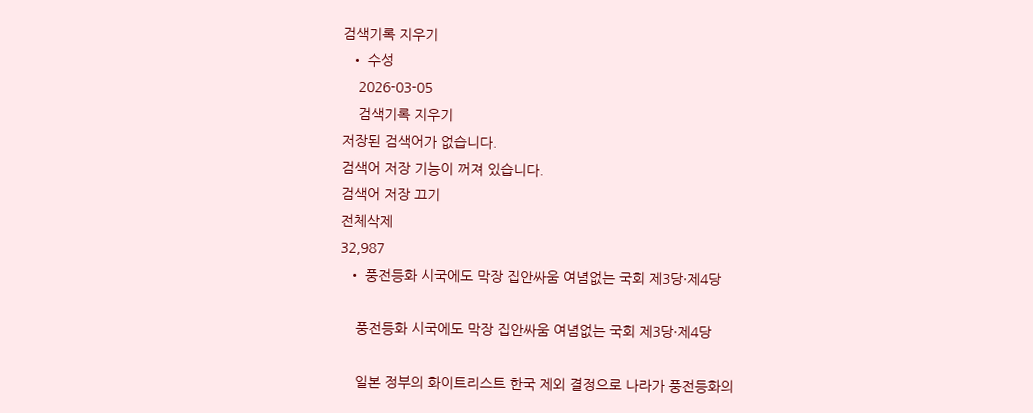검색기록 지우기
  • 수성
    2026-03-05
    검색기록 지우기
저장된 검색어가 없습니다.
검색어 저장 기능이 꺼져 있습니다.
검색어 저장 끄기
전체삭제
32,987
  • 풍전등화 시국에도 막장 집안싸움 여념없는 국회 제3당·제4당

    풍전등화 시국에도 막장 집안싸움 여념없는 국회 제3당·제4당

    일본 정부의 화이트리스트 한국 제외 결정으로 나라가 풍전등화의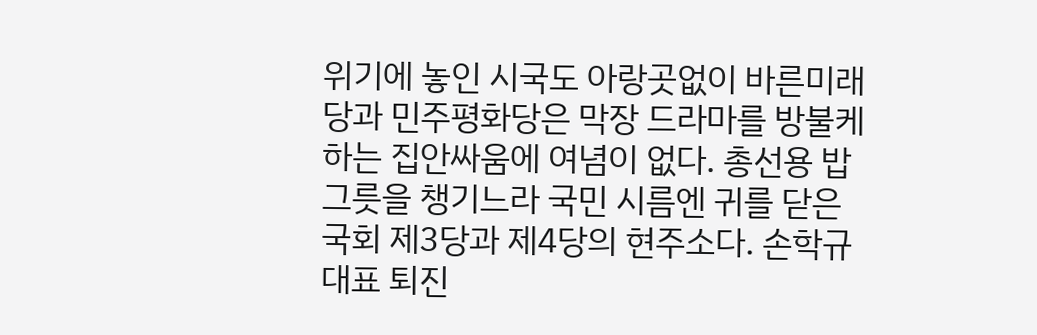위기에 놓인 시국도 아랑곳없이 바른미래당과 민주평화당은 막장 드라마를 방불케 하는 집안싸움에 여념이 없다. 총선용 밥그릇을 챙기느라 국민 시름엔 귀를 닫은 국회 제3당과 제4당의 현주소다. 손학규 대표 퇴진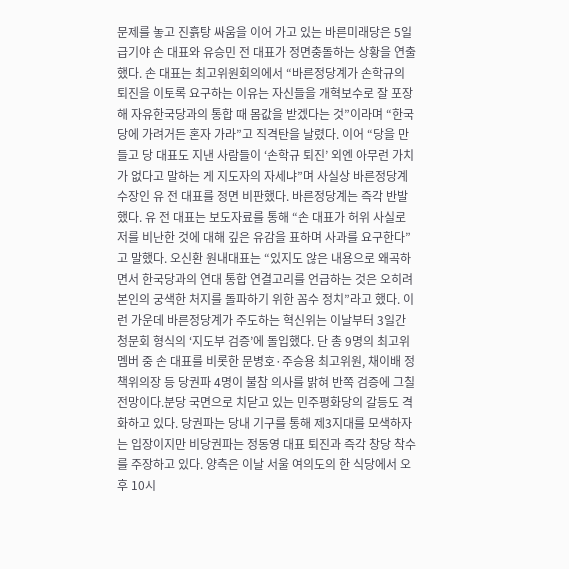문제를 놓고 진흙탕 싸움을 이어 가고 있는 바른미래당은 5일 급기야 손 대표와 유승민 전 대표가 정면충돌하는 상황을 연출했다. 손 대표는 최고위원회의에서 “바른정당계가 손학규의 퇴진을 이토록 요구하는 이유는 자신들을 개혁보수로 잘 포장해 자유한국당과의 통합 때 몸값을 받겠다는 것”이라며 “한국당에 가려거든 혼자 가라”고 직격탄을 날렸다. 이어 “당을 만들고 당 대표도 지낸 사람들이 ‘손학규 퇴진’ 외엔 아무런 가치가 없다고 말하는 게 지도자의 자세냐”며 사실상 바른정당계 수장인 유 전 대표를 정면 비판했다. 바른정당계는 즉각 반발했다. 유 전 대표는 보도자료를 통해 “손 대표가 허위 사실로 저를 비난한 것에 대해 깊은 유감을 표하며 사과를 요구한다”고 말했다. 오신환 원내대표는 “있지도 않은 내용으로 왜곡하면서 한국당과의 연대 통합 연결고리를 언급하는 것은 오히려 본인의 궁색한 처지를 돌파하기 위한 꼼수 정치”라고 했다. 이런 가운데 바른정당계가 주도하는 혁신위는 이날부터 3일간 청문회 형식의 ‘지도부 검증’에 돌입했다. 단 총 9명의 최고위 멤버 중 손 대표를 비롯한 문병호·주승용 최고위원, 채이배 정책위의장 등 당권파 4명이 불참 의사를 밝혀 반쪽 검증에 그칠 전망이다.분당 국면으로 치닫고 있는 민주평화당의 갈등도 격화하고 있다. 당권파는 당내 기구를 통해 제3지대를 모색하자는 입장이지만 비당권파는 정동영 대표 퇴진과 즉각 창당 착수를 주장하고 있다. 양측은 이날 서울 여의도의 한 식당에서 오후 10시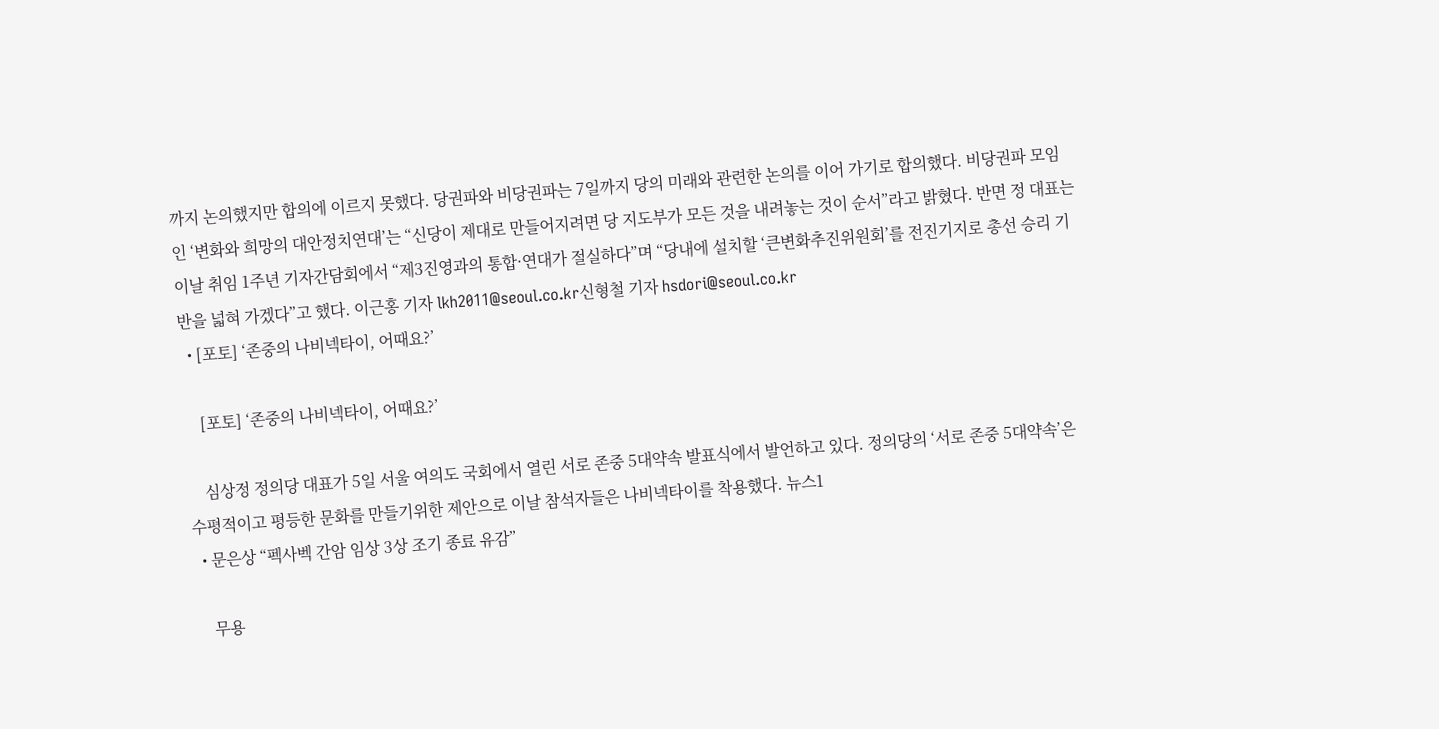까지 논의했지만 합의에 이르지 못했다. 당권파와 비당권파는 7일까지 당의 미래와 관련한 논의를 이어 가기로 합의했다. 비당권파 모임인 ‘변화와 희망의 대안정치연대’는 “신당이 제대로 만들어지려면 당 지도부가 모든 것을 내려놓는 것이 순서”라고 밝혔다. 반면 정 대표는 이날 취임 1주년 기자간담회에서 “제3진영과의 통합·연대가 절실하다”며 “당내에 설치할 ‘큰변화추진위원회’를 전진기지로 총선 승리 기반을 넓혀 가겠다”고 했다. 이근홍 기자 lkh2011@seoul.co.kr신형철 기자 hsdori@seoul.co.kr
  • [포토] ‘존중의 나비넥타이, 어때요?’

    [포토] ‘존중의 나비넥타이, 어때요?’

    심상정 정의당 대표가 5일 서울 여의도 국회에서 열린 서로 존중 5대약속 발표식에서 발언하고 있다. 정의당의 ‘서로 존중 5대약속’은 수평적이고 평등한 문화를 만들기위한 제안으로 이날 참석자들은 나비넥타이를 착용했다. 뉴스1
  • 문은상 “펙사벡 간암 임상 3상 조기 종료 유감”

    무용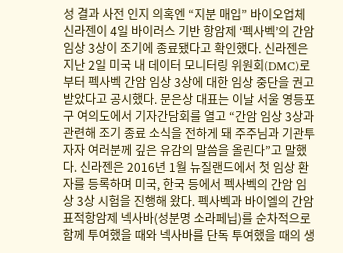성 결과 사전 인지 의혹엔 “지분 매입” 바이오업체 신라젠이 4일 바이러스 기반 항암제 ‘펙사벡’의 간암 임상 3상이 조기에 종료됐다고 확인했다. 신라젠은 지난 2일 미국 내 데이터 모니터링 위원회(DMC)로부터 펙사벡 간암 임상 3상에 대한 임상 중단을 권고받았다고 공시했다. 문은상 대표는 이날 서울 영등포구 여의도에서 기자간담회를 열고 “간암 임상 3상과 관련해 조기 종료 소식을 전하게 돼 주주님과 기관투자자 여러분께 깊은 유감의 말씀을 올린다”고 말했다. 신라젠은 2016년 1월 뉴질랜드에서 첫 임상 환자를 등록하며 미국, 한국 등에서 펙사벡의 간암 임상 3상 시험을 진행해 왔다. 펙사벡과 바이엘의 간암 표적항암제 넥사바(성분명 소라페닙)를 순차적으로 함께 투여했을 때와 넥사바를 단독 투여했을 때의 생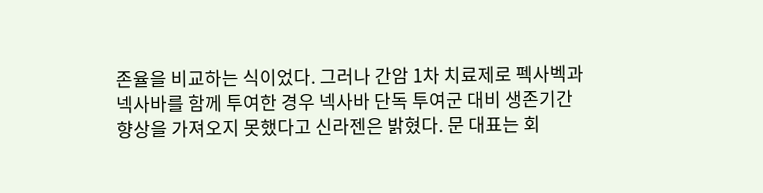존율을 비교하는 식이었다. 그러나 간암 1차 치료제로 펙사벡과 넥사바를 함께 투여한 경우 넥사바 단독 투여군 대비 생존기간 향상을 가져오지 못했다고 신라젠은 밝혔다. 문 대표는 회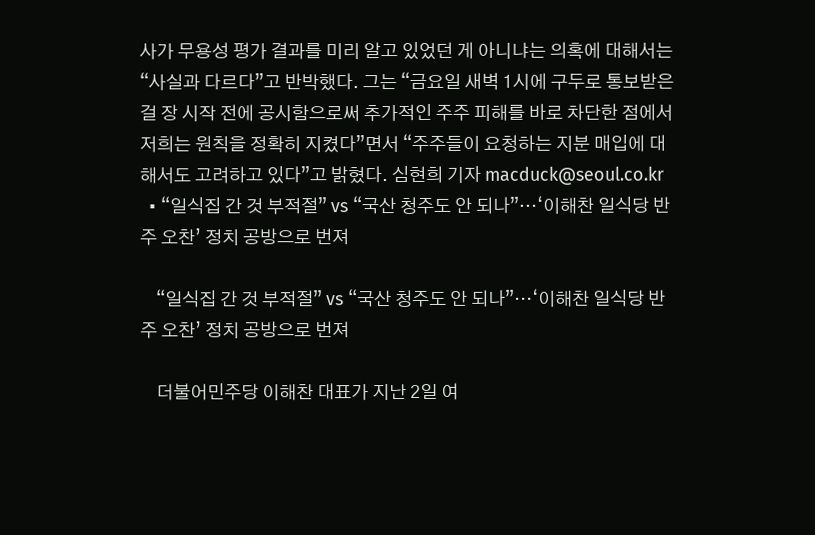사가 무용성 평가 결과를 미리 알고 있었던 게 아니냐는 의혹에 대해서는 “사실과 다르다”고 반박했다. 그는 “금요일 새벽 1시에 구두로 통보받은 걸 장 시작 전에 공시함으로써 추가적인 주주 피해를 바로 차단한 점에서 저희는 원칙을 정확히 지켰다”면서 “주주들이 요청하는 지분 매입에 대해서도 고려하고 있다”고 밝혔다. 심현희 기자 macduck@seoul.co.kr
  • “일식집 간 것 부적절” vs “국산 청주도 안 되나”…‘이해찬 일식당 반주 오찬’ 정치 공방으로 번져

    “일식집 간 것 부적절” vs “국산 청주도 안 되나”…‘이해찬 일식당 반주 오찬’ 정치 공방으로 번져

    더불어민주당 이해찬 대표가 지난 2일 여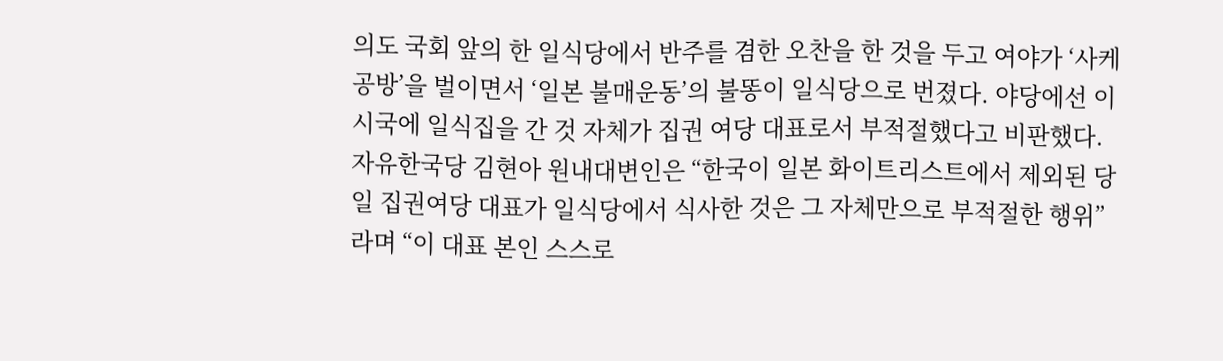의도 국회 앞의 한 일식당에서 반주를 겸한 오찬을 한 것을 두고 여야가 ‘사케 공방’을 벌이면서 ‘일본 불매운동’의 불똥이 일식당으로 번졌다. 야당에선 이 시국에 일식집을 간 것 자체가 집권 여당 대표로서 부적절했다고 비판했다. 자유한국당 김현아 원내대변인은 “한국이 일본 화이트리스트에서 제외된 당일 집권여당 대표가 일식당에서 식사한 것은 그 자체만으로 부적절한 행위”라며 “이 대표 본인 스스로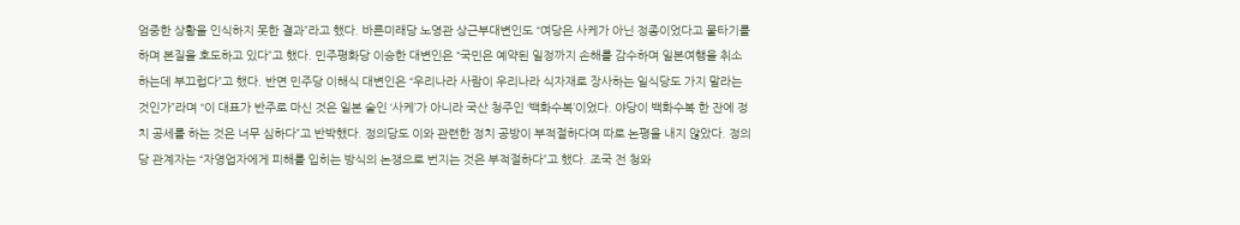엄중한 상황을 인식하지 못한 결과”라고 했다. 바른미래당 노영관 상근부대변인도 “여당은 사케가 아닌 정종이었다고 물타기를 하며 본질을 호도하고 있다”고 했다. 민주평화당 이승한 대변인은 “국민은 예약된 일정까지 손해를 감수하며 일본여행을 취소하는데 부끄럽다”고 했다. 반면 민주당 이해식 대변인은 “우리나라 사람이 우리나라 식자재로 장사하는 일식당도 가지 말라는 것인가”라며 “이 대표가 반주로 마신 것은 일본 술인 ‘사케’가 아니라 국산 청주인 ‘백화수복’이었다. 야당이 백화수복 한 잔에 정치 공세를 하는 것은 너무 심하다”고 반박했다. 정의당도 이와 관련한 정치 공방이 부적절하다며 따로 논평을 내지 않았다. 정의당 관계자는 “자영업자에게 피해를 입히는 방식의 논쟁으로 번지는 것은 부적절하다”고 했다. 조국 전 청와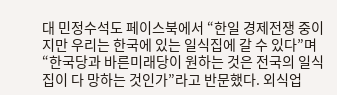대 민정수석도 페이스북에서 “한일 경제전쟁 중이지만 우리는 한국에 있는 일식집에 갈 수 있다”며 “한국당과 바른미래당이 원하는 것은 전국의 일식집이 다 망하는 것인가”라고 반문했다. 외식업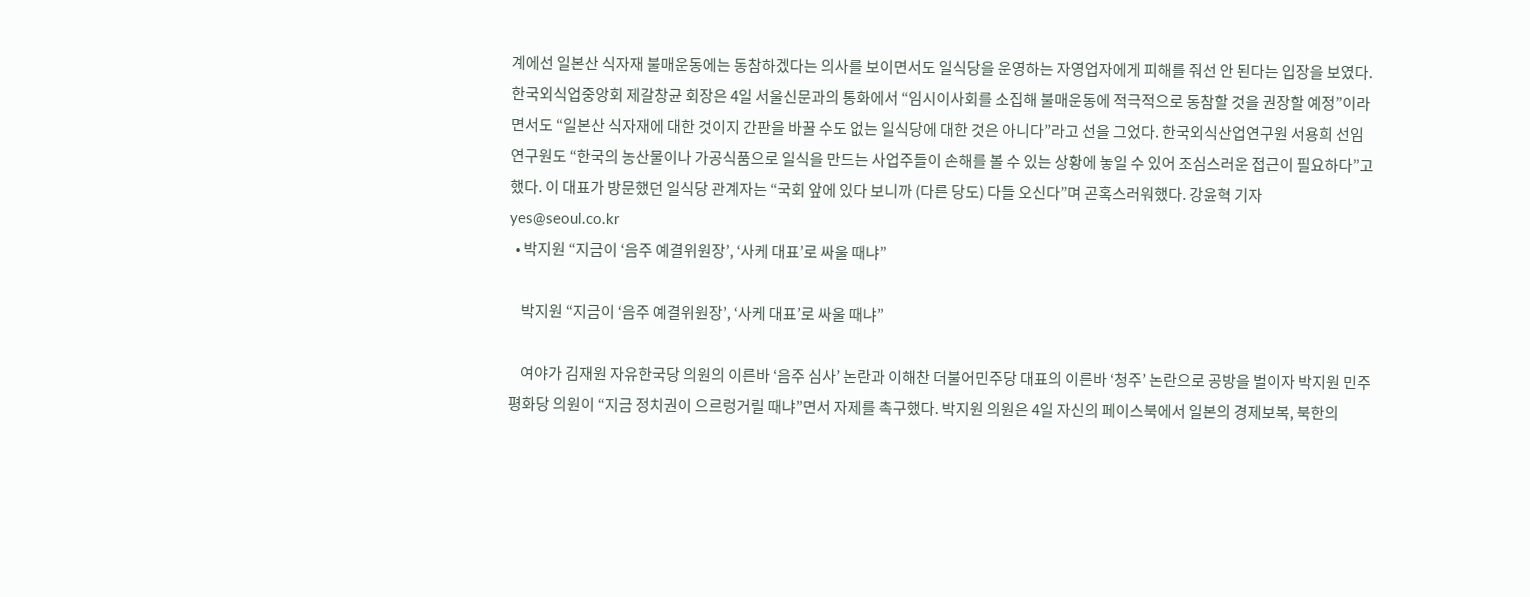계에선 일본산 식자재 불매운동에는 동참하겠다는 의사를 보이면서도 일식당을 운영하는 자영업자에게 피해를 줘선 안 된다는 입장을 보였다. 한국외식업중앙회 제갈창균 회장은 4일 서울신문과의 통화에서 “임시이사회를 소집해 불매운동에 적극적으로 동참할 것을 권장할 예정”이라면서도 “일본산 식자재에 대한 것이지 간판을 바꿀 수도 없는 일식당에 대한 것은 아니다”라고 선을 그었다. 한국외식산업연구원 서용희 선임연구원도 “한국의 농산물이나 가공식품으로 일식을 만드는 사업주들이 손해를 볼 수 있는 상황에 놓일 수 있어 조심스러운 접근이 필요하다”고 했다. 이 대표가 방문했던 일식당 관계자는 “국회 앞에 있다 보니까 (다른 당도) 다들 오신다”며 곤혹스러워했다. 강윤혁 기자 yes@seoul.co.kr
  • 박지원 “지금이 ‘음주 예결위원장’, ‘사케 대표’로 싸울 때냐”

    박지원 “지금이 ‘음주 예결위원장’, ‘사케 대표’로 싸울 때냐”

    여야가 김재원 자유한국당 의원의 이른바 ‘음주 심사’ 논란과 이해찬 더불어민주당 대표의 이른바 ‘청주’ 논란으로 공방을 벌이자 박지원 민주평화당 의원이 “지금 정치권이 으르렁거릴 때냐”면서 자제를 촉구했다. 박지원 의원은 4일 자신의 페이스북에서 일본의 경제보복, 북한의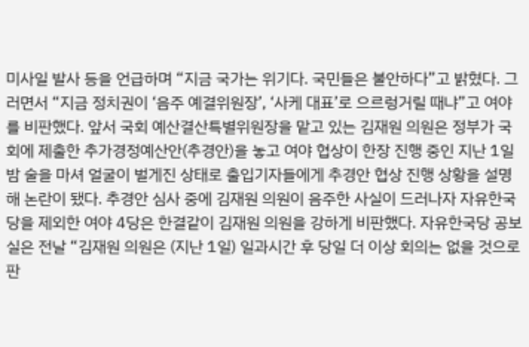미사일 발사 등을 언급하며 “지금 국가는 위기다. 국민들은 불안하다”고 밝혔다. 그러면서 “지금 정치권이 ‘음주 예결위원장’, ‘사케 대표’로 으르렁거릴 때냐”고 여야를 비판했다. 앞서 국회 예산결산특별위원장을 맡고 있는 김재원 의원은 정부가 국회에 제출한 추가경정예산안(추경안)을 놓고 여야 협상이 한장 진행 중인 지난 1일 밤 술을 마셔 얼굴이 벌게진 상태로 출입기자들에게 추경안 협상 진행 상황을 설명해 논란이 됐다. 추경안 심사 중에 김재원 의원이 음주한 사실이 드러나자 자유한국당을 제외한 여야 4당은 한결같이 김재원 의원을 강하게 비판했다. 자유한국당 공보실은 전날 “김재원 의원은 (지난 1일) 일과시간 후 당일 더 이상 회의는 없을 것으로 판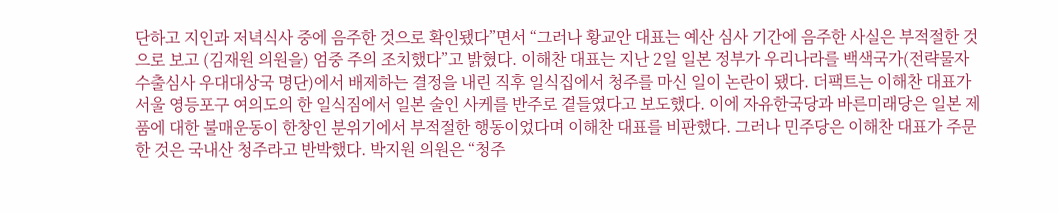단하고 지인과 저녁식사 중에 음주한 것으로 확인됐다”면서 “그러나 황교안 대표는 예산 심사 기간에 음주한 사실은 부적절한 것으로 보고 (김재원 의원을) 엄중 주의 조치했다”고 밝혔다. 이해찬 대표는 지난 2일 일본 정부가 우리나라를 백색국가(전략물자 수출심사 우대대상국 명단)에서 배제하는 결정을 내린 직후 일식집에서 청주를 마신 일이 논란이 됐다. 더팩트는 이해찬 대표가 서울 영등포구 여의도의 한 일식짐에서 일본 술인 사케를 반주로 곁들였다고 보도했다. 이에 자유한국당과 바른미래당은 일본 제품에 대한 불매운동이 한창인 분위기에서 부적절한 행동이었다며 이해찬 대표를 비판했다. 그러나 민주당은 이해찬 대표가 주문한 것은 국내산 청주라고 반박했다. 박지원 의원은 “청주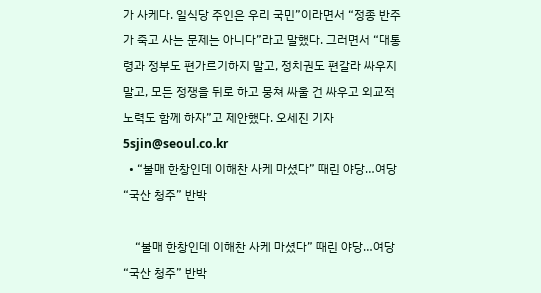가 사케다. 일식당 주인은 우리 국민”이라면서 “정종 반주가 죽고 사는 문제는 아니다”라고 말했다. 그러면서 “대통령과 정부도 편가르기하지 말고, 정치권도 편갈라 싸우지 말고, 모든 정쟁을 뒤로 하고 뭉쳐 싸울 건 싸우고 외교적 노력도 함께 하자”고 제안했다. 오세진 기자 5sjin@seoul.co.kr
  • “불매 한창인데 이해찬 사케 마셨다” 때린 야당…여당 “국산 청주” 반박

    “불매 한창인데 이해찬 사케 마셨다” 때린 야당…여당 “국산 청주” 반박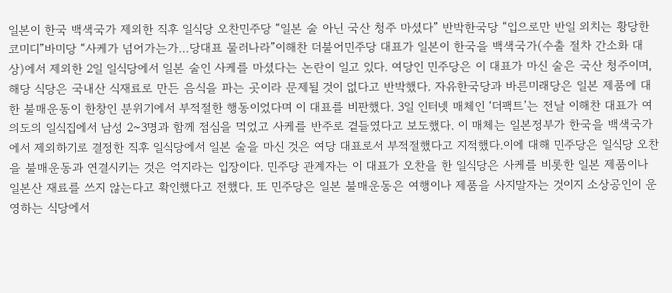일본이 한국 백색국가 제외한 직후 일식당 오찬민주당 “일본 술 아닌 국산 청주 마셨다” 반박한국당 “입으로만 반일 외치는 황당한 코미디”바미당 “사케가 넘어가는가…당대표 물러나라”이해찬 더불어민주당 대표가 일본이 한국을 백색국가(수출 절차 간소화 대상)에서 제외한 2일 일식당에서 일본 술인 사케를 마셨다는 논란이 일고 있다. 여당인 민주당은 이 대표가 마신 술은 국산 청주이며, 해당 식당은 국내산 식재료로 만든 음식을 파는 곳이라 문제될 것이 없다고 반박했다. 자유한국당과 바른미래당은 일본 제품에 대한 불매운동이 한창인 분위기에서 부적절한 행동이었다며 이 대표를 비판했다. 3일 인터넷 매체인 ‘더팩트’는 전날 이해찬 대표가 여의도의 일식집에서 남성 2~3명과 함께 점심을 먹었고 사케를 반주로 곁들였다고 보도했다. 이 매체는 일본정부가 한국을 백색국가에서 제외하기로 결정한 직후 일식당에서 일본 술을 마신 것은 여당 대표로서 부적절했다고 지적했다.이에 대해 민주당은 일식당 오찬을 불매운동과 연결시키는 것은 억지라는 입장이다. 민주당 관계자는 이 대표가 오찬을 한 일식당은 사케를 비롯한 일본 제품이나 일본산 재료를 쓰지 않는다고 확인했다고 전했다. 또 민주당은 일본 불매운동은 여행이나 제품을 사지말자는 것이지 소상공인이 운영하는 식당에서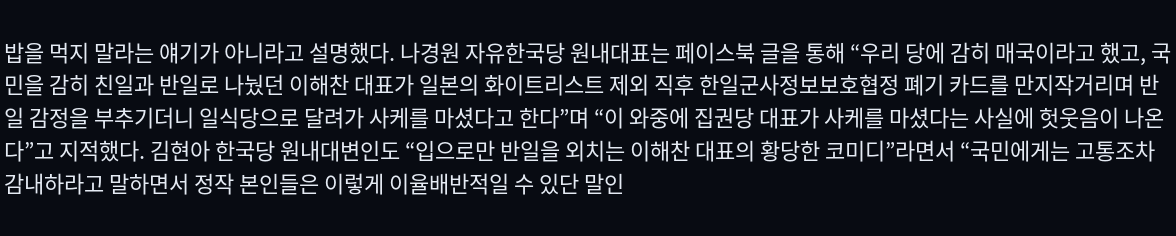밥을 먹지 말라는 얘기가 아니라고 설명했다. 나경원 자유한국당 원내대표는 페이스북 글을 통해 “우리 당에 감히 매국이라고 했고, 국민을 감히 친일과 반일로 나눴던 이해찬 대표가 일본의 화이트리스트 제외 직후 한일군사정보보호협정 폐기 카드를 만지작거리며 반일 감정을 부추기더니 일식당으로 달려가 사케를 마셨다고 한다”며 “이 와중에 집권당 대표가 사케를 마셨다는 사실에 헛웃음이 나온다”고 지적했다. 김현아 한국당 원내대변인도 “입으로만 반일을 외치는 이해찬 대표의 황당한 코미디”라면서 “국민에게는 고통조차 감내하라고 말하면서 정작 본인들은 이렇게 이율배반적일 수 있단 말인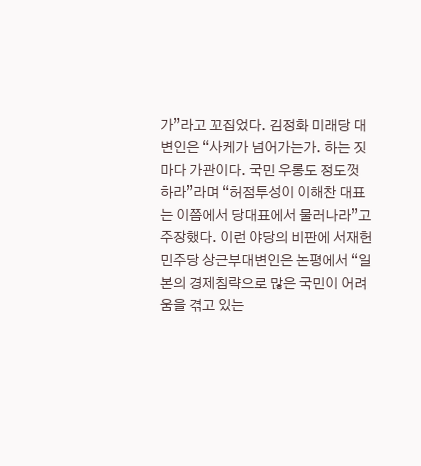가”라고 꼬집었다. 김정화 미래당 대변인은 “사케가 넘어가는가. 하는 짓마다 가관이다. 국민 우롱도 정도껏 하라”라며 “허점투성이 이해찬 대표는 이쯤에서 당대표에서 물러나라”고 주장했다. 이런 야당의 비판에 서재헌 민주당 상근부대변인은 논평에서 “일본의 경제침략으로 많은 국민이 어려움을 겪고 있는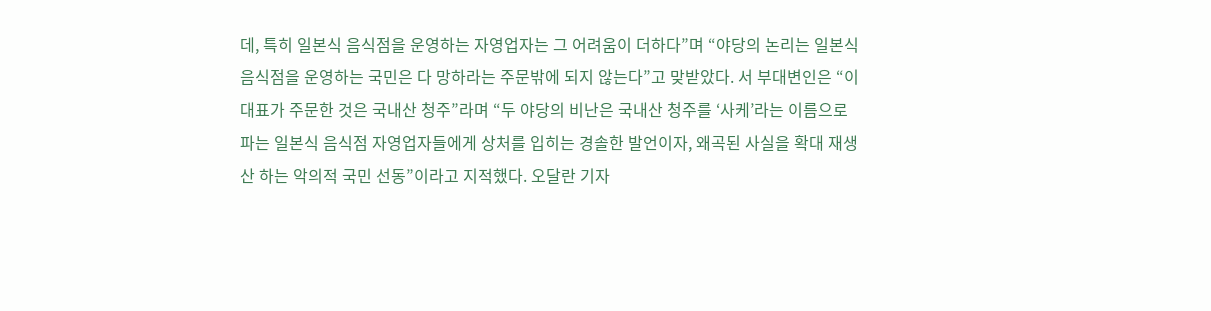데, 특히 일본식 음식점을 운영하는 자영업자는 그 어려움이 더하다”며 “야당의 논리는 일본식 음식점을 운영하는 국민은 다 망하라는 주문밖에 되지 않는다”고 맞받았다. 서 부대변인은 “이 대표가 주문한 것은 국내산 청주”라며 “두 야당의 비난은 국내산 청주를 ‘사케’라는 이름으로 파는 일본식 음식점 자영업자들에게 상처를 입히는 경솔한 발언이자, 왜곡된 사실을 확대 재생산 하는 악의적 국민 선동”이라고 지적했다. 오달란 기자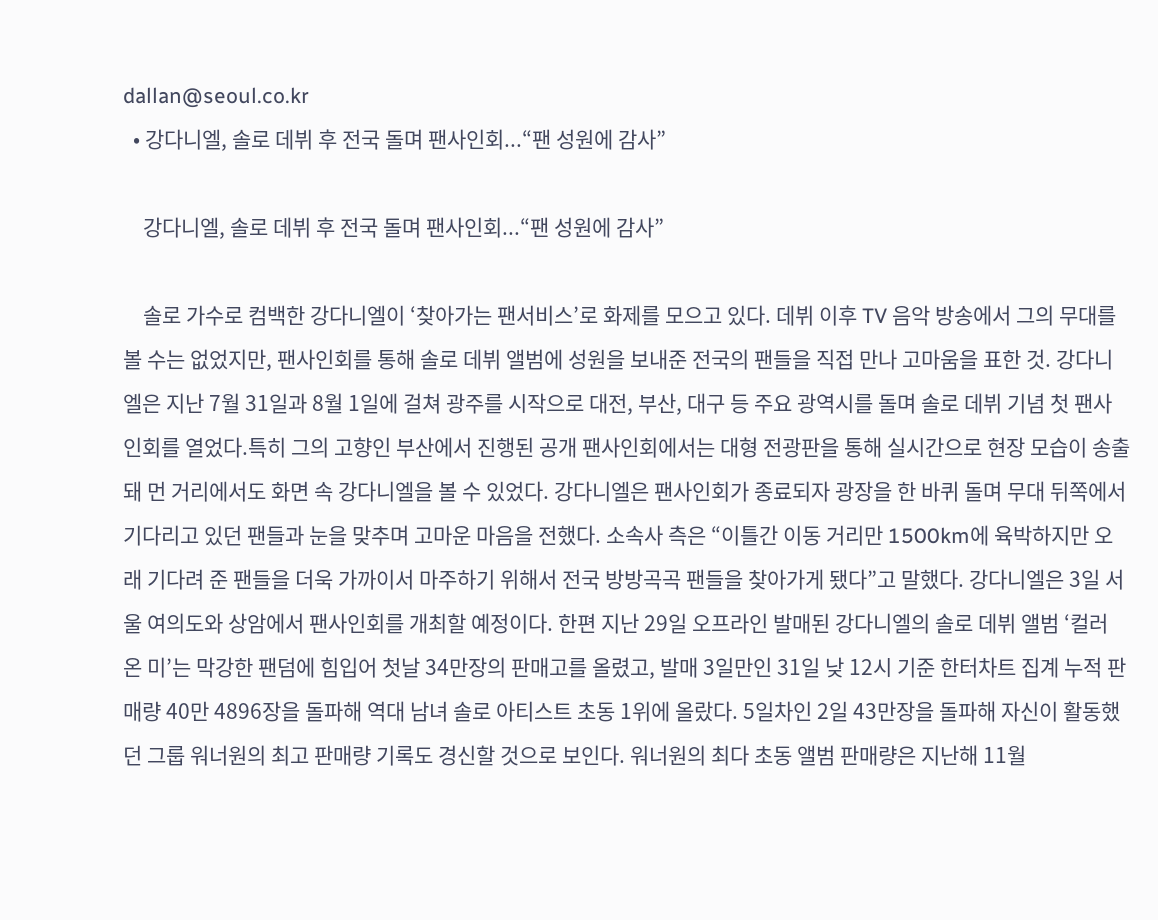dallan@seoul.co.kr
  • 강다니엘, 솔로 데뷔 후 전국 돌며 팬사인회...“팬 성원에 감사”

    강다니엘, 솔로 데뷔 후 전국 돌며 팬사인회...“팬 성원에 감사”

    솔로 가수로 컴백한 강다니엘이 ‘찾아가는 팬서비스’로 화제를 모으고 있다. 데뷔 이후 TV 음악 방송에서 그의 무대를 볼 수는 없었지만, 팬사인회를 통해 솔로 데뷔 앨범에 성원을 보내준 전국의 팬들을 직접 만나 고마움을 표한 것. 강다니엘은 지난 7월 31일과 8월 1일에 걸쳐 광주를 시작으로 대전, 부산, 대구 등 주요 광역시를 돌며 솔로 데뷔 기념 첫 팬사인회를 열었다.특히 그의 고향인 부산에서 진행된 공개 팬사인회에서는 대형 전광판을 통해 실시간으로 현장 모습이 송출돼 먼 거리에서도 화면 속 강다니엘을 볼 수 있었다. 강다니엘은 팬사인회가 종료되자 광장을 한 바퀴 돌며 무대 뒤쪽에서 기다리고 있던 팬들과 눈을 맞추며 고마운 마음을 전했다. 소속사 측은 “이틀간 이동 거리만 1500km에 육박하지만 오래 기다려 준 팬들을 더욱 가까이서 마주하기 위해서 전국 방방곡곡 팬들을 찾아가게 됐다”고 말했다. 강다니엘은 3일 서울 여의도와 상암에서 팬사인회를 개최할 예정이다. 한편 지난 29일 오프라인 발매된 강다니엘의 솔로 데뷔 앨범 ‘컬러 온 미’는 막강한 팬덤에 힘입어 첫날 34만장의 판매고를 올렸고, 발매 3일만인 31일 낮 12시 기준 한터차트 집계 누적 판매량 40만 4896장을 돌파해 역대 남녀 솔로 아티스트 초동 1위에 올랐다. 5일차인 2일 43만장을 돌파해 자신이 활동했던 그룹 워너원의 최고 판매량 기록도 경신할 것으로 보인다. 워너원의 최다 초동 앨범 판매량은 지난해 11월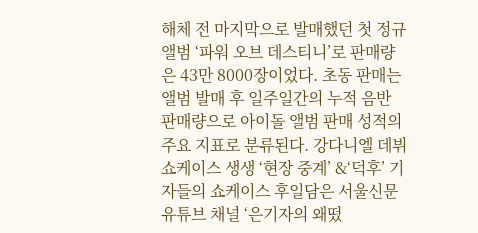해체 전 마지막으로 발매했던 첫 정규 앨범 ‘파워 오브 데스티니’로 판매량은 43만 8000장이었다. 초동 판매는 앨범 발매 후 일주일간의 누적 음반 판매량으로 아이돌 앨범 판매 성적의 주요 지표로 분류된다. 강다니엘 데뷔 쇼케이스 생생 ‘현장 중계’ &‘덕후’ 기자들의 쇼케이스 후일담은 서울신문 유튜브 채널 ‘은기자의 왜떴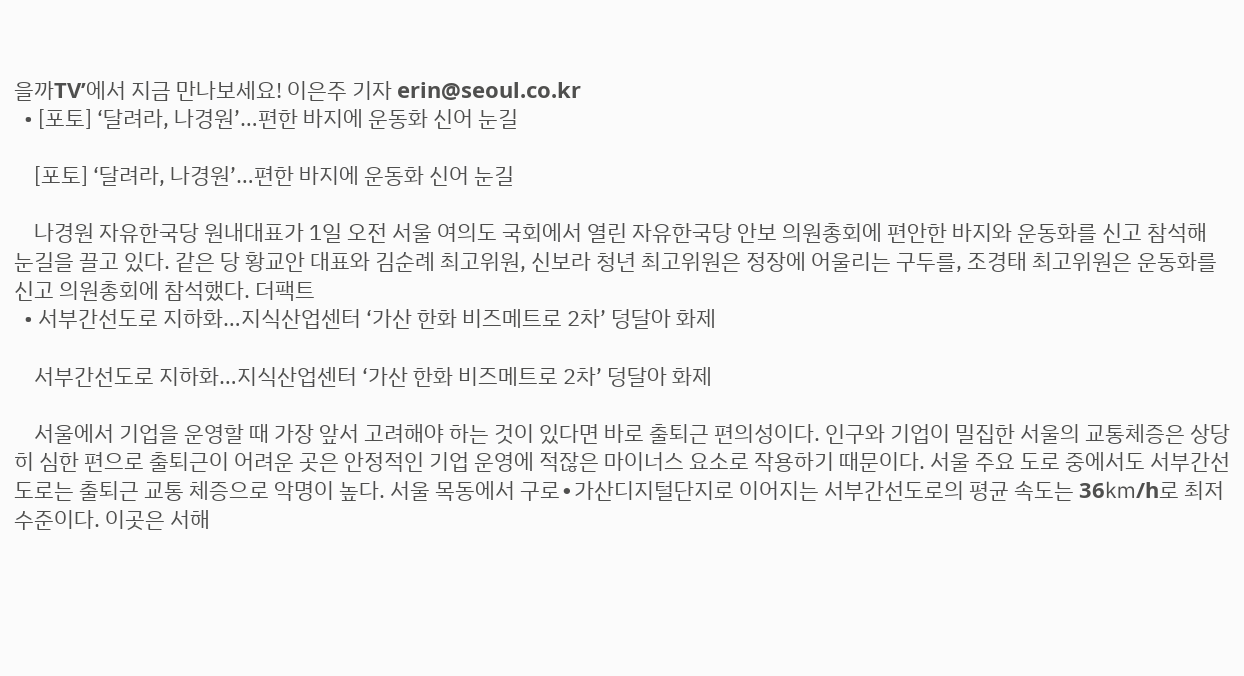을까TV’에서 지금 만나보세요! 이은주 기자 erin@seoul.co.kr
  • [포토] ‘달려라, 나경원’…편한 바지에 운동화 신어 눈길

    [포토] ‘달려라, 나경원’…편한 바지에 운동화 신어 눈길

    나경원 자유한국당 원내대표가 1일 오전 서울 여의도 국회에서 열린 자유한국당 안보 의원총회에 편안한 바지와 운동화를 신고 참석해 눈길을 끌고 있다. 같은 당 황교안 대표와 김순례 최고위원, 신보라 청년 최고위원은 정장에 어울리는 구두를, 조경태 최고위원은 운동화를 신고 의원총회에 참석했다. 더팩트
  • 서부간선도로 지하화…지식산업센터 ‘가산 한화 비즈메트로 2차’ 덩달아 화제

    서부간선도로 지하화…지식산업센터 ‘가산 한화 비즈메트로 2차’ 덩달아 화제

    서울에서 기업을 운영할 때 가장 앞서 고려해야 하는 것이 있다면 바로 출퇴근 편의성이다. 인구와 기업이 밀집한 서울의 교통체증은 상당히 심한 편으로 출퇴근이 어려운 곳은 안정적인 기업 운영에 적잖은 마이너스 요소로 작용하기 때문이다. 서울 주요 도로 중에서도 서부간선도로는 출퇴근 교통 체증으로 악명이 높다. 서울 목동에서 구로∙가산디지털단지로 이어지는 서부간선도로의 평균 속도는 36㎞/h로 최저 수준이다. 이곳은 서해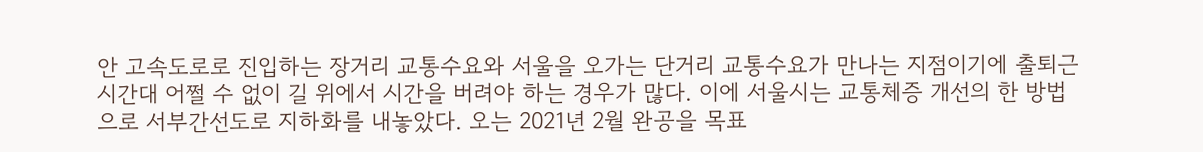안 고속도로로 진입하는 장거리 교통수요와 서울을 오가는 단거리 교통수요가 만나는 지점이기에 출퇴근 시간대 어쩔 수 없이 길 위에서 시간을 버려야 하는 경우가 많다. 이에 서울시는 교통체증 개선의 한 방법으로 서부간선도로 지하화를 내놓았다. 오는 2021년 2월 완공을 목표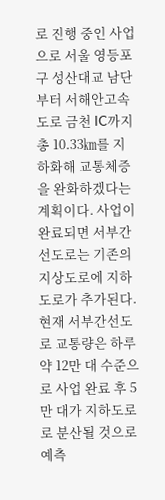로 진행 중인 사업으로 서울 영등포구 성산대교 남단부터 서해안고속도로 금천 IC까지 총 10.33㎞를 지하화해 교통체증을 완화하겠다는 계획이다. 사업이 완료되면 서부간선도로는 기존의 지상도로에 지하도로가 추가된다. 현재 서부간선도로 교통량은 하루 약 12만 대 수준으로 사업 완료 후 5만 대가 지하도로로 분산될 것으로 예측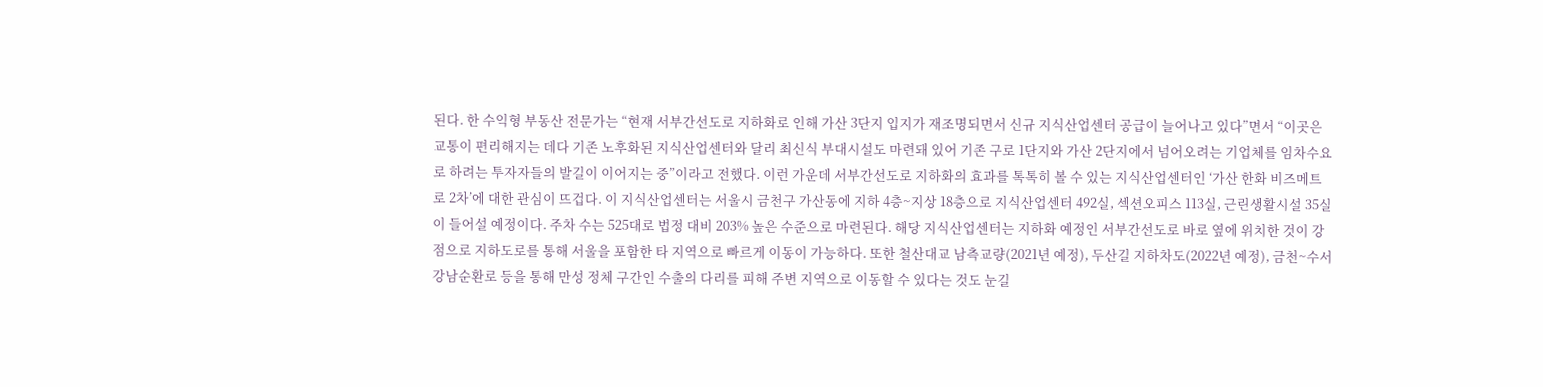된다. 한 수익형 부동산 전문가는 “현재 서부간선도로 지하화로 인해 가산 3단지 입지가 재조명되면서 신규 지식산업센터 공급이 늘어나고 있다”면서 “이곳은 교통이 편리해지는 데다 기존 노후화된 지식산업센터와 달리 최신식 부대시설도 마련돼 있어 기존 구로 1단지와 가산 2단지에서 넘어오려는 기업체를 임차수요로 하려는 투자자들의 발길이 이어지는 중”이라고 전했다. 이런 가운데 서부간선도로 지하화의 효과를 톡톡히 볼 수 있는 지식산업센터인 ‘가산 한화 비즈메트로 2차’에 대한 관심이 뜨겁다. 이 지식산업센터는 서울시 금천구 가산동에 지하 4층~지상 18층으로 지식산업센터 492실, 섹션오피스 113실, 근린생활시설 35실이 들어설 예정이다. 주차 수는 525대로 법정 대비 203% 높은 수준으로 마련된다. 해당 지식산업센터는 지하화 예정인 서부간선도로 바로 옆에 위치한 것이 강점으로 지하도로를 통해 서울을 포함한 타 지역으로 빠르게 이동이 가능하다. 또한 철산대교 남측교량(2021년 예정), 두산길 지하차도(2022년 예정), 금천~수서 강남순환로 등을 통해 만성 정체 구간인 수출의 다리를 피해 주변 지역으로 이동할 수 있다는 것도 눈길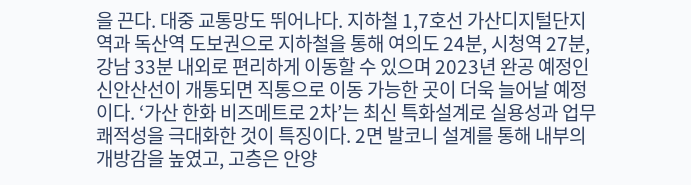을 끈다. 대중 교통망도 뛰어나다. 지하철 1,7호선 가산디지털단지역과 독산역 도보권으로 지하철을 통해 여의도 24분, 시청역 27분, 강남 33분 내외로 편리하게 이동할 수 있으며 2023년 완공 예정인 신안산선이 개통되면 직통으로 이동 가능한 곳이 더욱 늘어날 예정이다. ‘가산 한화 비즈메트로 2차’는 최신 특화설계로 실용성과 업무쾌적성을 극대화한 것이 특징이다. 2면 발코니 설계를 통해 내부의 개방감을 높였고, 고층은 안양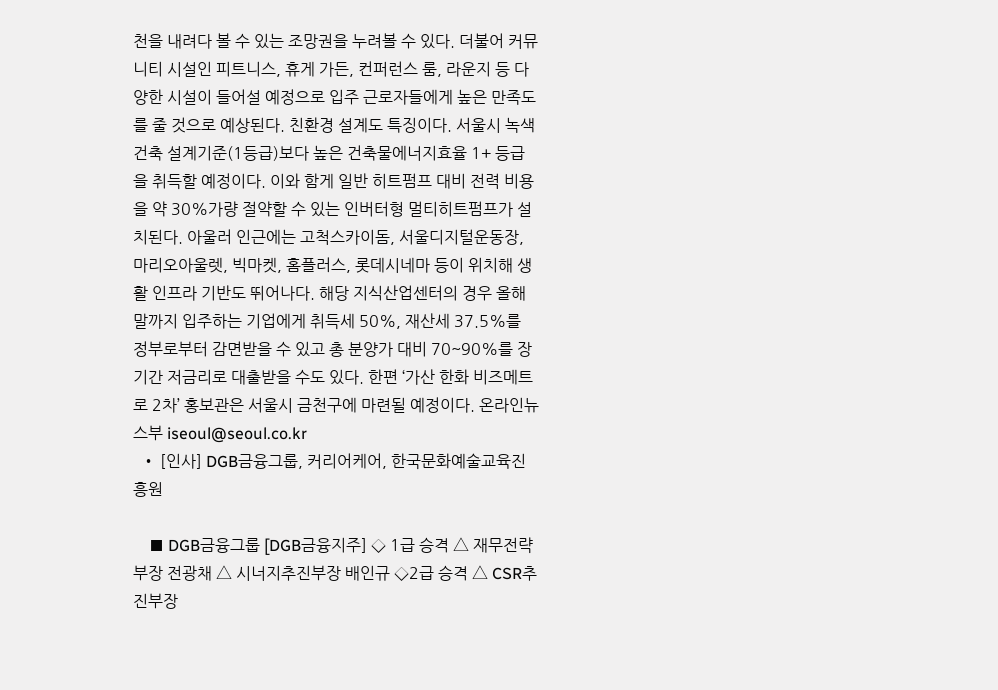천을 내려다 볼 수 있는 조망권을 누려볼 수 있다. 더불어 커뮤니티 시설인 피트니스, 휴게 가든, 컨퍼런스 룸, 라운지 등 다양한 시설이 들어설 예정으로 입주 근로자들에게 높은 만족도를 줄 것으로 예상된다. 친환경 설계도 특징이다. 서울시 녹색건축 설계기준(1등급)보다 높은 건축물에너지효율 1+ 등급을 취득할 예정이다. 이와 함게 일반 히트펌프 대비 전력 비용을 약 30%가량 절약할 수 있는 인버터형 멀티히트펌프가 설치된다. 아울러 인근에는 고척스카이돔, 서울디지털운동장, 마리오아울렛, 빅마켓, 홈플러스, 롯데시네마 등이 위치해 생활 인프라 기반도 뛰어나다. 해당 지식산업센터의 경우 올해 말까지 입주하는 기업에게 취득세 50%, 재산세 37.5%를 정부로부터 감면받을 수 있고 총 분양가 대비 70~90%를 장기간 저금리로 대출받을 수도 있다. 한편 ‘가산 한화 비즈메트로 2차’ 홍보관은 서울시 금천구에 마련될 예정이다. 온라인뉴스부 iseoul@seoul.co.kr
  • [인사] DGB금융그룹, 커리어케어, 한국문화예술교육진흥원

    ■ DGB금융그룹 [DGB금융지주] ◇ 1급 승격 △ 재무전략부장 전광채 △ 시너지추진부장 배인규 ◇2급 승격 △ CSR추진부장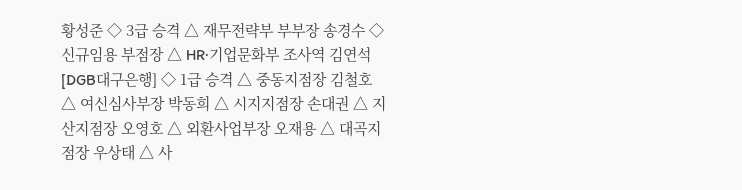황성준 ◇ 3급 승격 △ 재무전략부 부부장 송경수 ◇ 신규임용 부점장 △ HR·기업문화부 조사역 김연석 [DGB대구은행] ◇ 1급 승격 △ 중동지점장 김철호 △ 여신심사부장 박동희 △ 시지지점장 손대권 △ 지산지점장 오영호 △ 외환사업부장 오재용 △ 대곡지점장 우상태 △ 사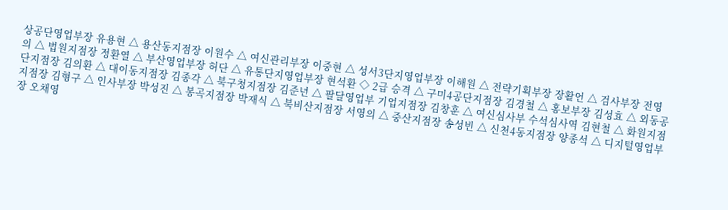상공단영업부장 유용현 △ 용산동지점장 이원수 △ 여신관리부장 이중현 △ 성서3단지영업부장 이해원 △ 전략기획부장 장활언 △ 검사부장 전영의 △ 법원지점장 정환열 △ 부산영업부장 허단 △ 유통단지영업부장 현석환 ◇ 2급 승격 △ 구미4공단지점장 김경철 △ 홍보부장 김성효 △ 외동공단지점장 김의환 △ 대이동지점장 김종각 △ 북구청지점장 김준년 △ 팔달영업부 기업지점장 김창훈 △ 여신심사부 수석심사역 김현철 △ 화원지점 지점장 김형구 △ 인사부장 박성진 △ 봉곡지점장 박재식 △ 북비산지점장 서영의 △ 중산지점장 송성빈 △ 신천4동지점장 양종석 △ 디지털영업부장 오채영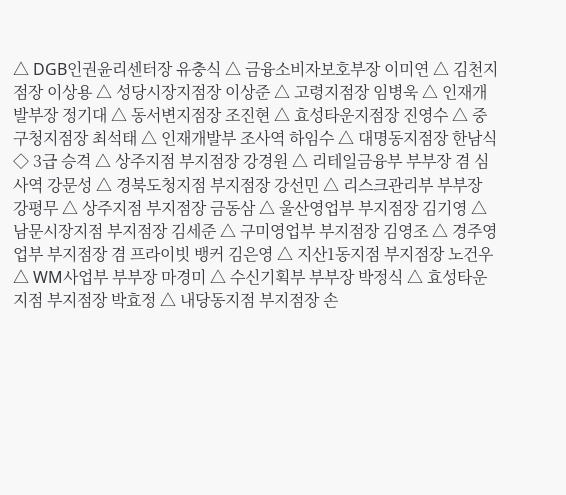△ DGB인권윤리센터장 유충식 △ 금융소비자보호부장 이미연 △ 김천지점장 이상용 △ 성당시장지점장 이상준 △ 고령지점장 임병욱 △ 인재개발부장 정기대 △ 동서변지점장 조진현 △ 효성타운지점장 진영수 △ 중구청지점장 최석태 △ 인재개발부 조사역 하임수 △ 대명동지점장 한남식 ◇ 3급 승격 △ 상주지점 부지점장 강경원 △ 리테일금융부 부부장 겸 심사역 강문성 △ 경북도청지점 부지점장 강선민 △ 리스크관리부 부부장 강평무 △ 상주지점 부지점장 금동삼 △ 울산영업부 부지점장 김기영 △ 남문시장지점 부지점장 김세준 △ 구미영업부 부지점장 김영조 △ 경주영업부 부지점장 겸 프라이빗 뱅커 김은영 △ 지산1동지점 부지점장 노건우 △ WM사업부 부부장 마경미 △ 수신기획부 부부장 박정식 △ 효성타운지점 부지점장 박효정 △ 내당동지점 부지점장 손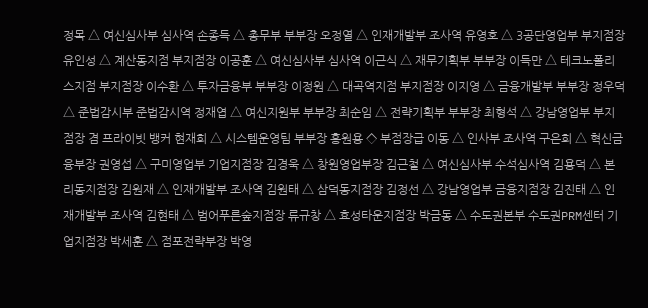정목 △ 여신심사부 심사역 손종득 △ 총무부 부부장 오정열 △ 인재개발부 조사역 유영호 △ 3공단영업부 부지점장 유인성 △ 계산동지점 부지점장 이공훈 △ 여신심사부 심사역 이근식 △ 재무기획부 부부장 이득만 △ 테크노폴리스지점 부지점장 이수환 △ 투자금융부 부부장 이정원 △ 대곡역지점 부지점장 이지영 △ 금융개발부 부부장 정우덕 △ 준법감시부 준법감시역 정재엽 △ 여신지원부 부부장 최순임 △ 전략기획부 부부장 최형석 △ 강남영업부 부지점장 겸 프라이빗 뱅커 현재희 △ 시스템운영팀 부부장 홍원용 ◇ 부점장급 이동 △ 인사부 조사역 구은희 △ 혁신금융부장 권영섭 △ 구미영업부 기업지점장 김경욱 △ 창원영업부장 김근철 △ 여신심사부 수석심사역 김용덕 △ 본리동지점장 김원재 △ 인재개발부 조사역 김원태 △ 삼덕동지점장 김정선 △ 강남영업부 금융지점장 김진태 △ 인재개발부 조사역 김현태 △ 범어푸른숲지점장 류규창 △ 효성타운지점장 박금동 △ 수도권본부 수도권PRM센터 기업지점장 박세훈 △ 점포전략부장 박영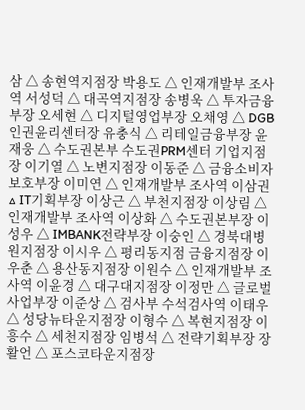삼 △ 송현역지점장 박용도 △ 인재개발부 조사역 서성덕 △ 대곡역지점장 송병욱 △ 투자금융부장 오세현 △ 디지털영업부장 오채영 △ DGB인권윤리센터장 유충식 △ 리테일금융부장 윤재웅 △ 수도권본부 수도권PRM센터 기업지점장 이기열 △ 노변지점장 이동준 △ 금융소비자보호부장 이미연 △ 인재개발부 조사역 이삼권 △ IT기획부장 이상근 △ 부천지점장 이상림 △ 인재개발부 조사역 이상화 △ 수도권본부장 이성우 △ IMBANK전략부장 이숭인 △ 경북대병원지점장 이시우 △ 평리동지점 금융지점장 이우춘 △ 용산동지점장 이원수 △ 인재개발부 조사역 이윤경 △ 대구대지점장 이정만 △ 글로벌사업부장 이준상 △ 검사부 수석검사역 이태우 △ 성당뉴타운지점장 이형수 △ 복현지점장 이흥수 △ 세천지점장 임병석 △ 전략기획부장 장활언 △ 포스코타운지점장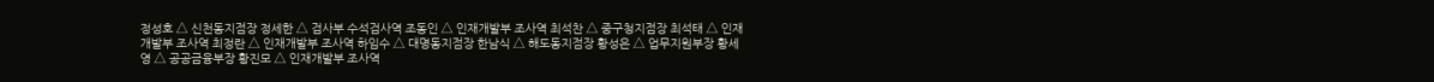정성호 △ 신천동지점장 정세한 △ 검사부 수석검사역 조동인 △ 인재개발부 조사역 최석찬 △ 중구청지점장 최석태 △ 인재개발부 조사역 최정란 △ 인재개발부 조사역 하임수 △ 대명동지점장 한남식 △ 해도동지점장 황성은 △ 업무지원부장 황세영 △ 공공금융부장 황진모 △ 인재개발부 조사역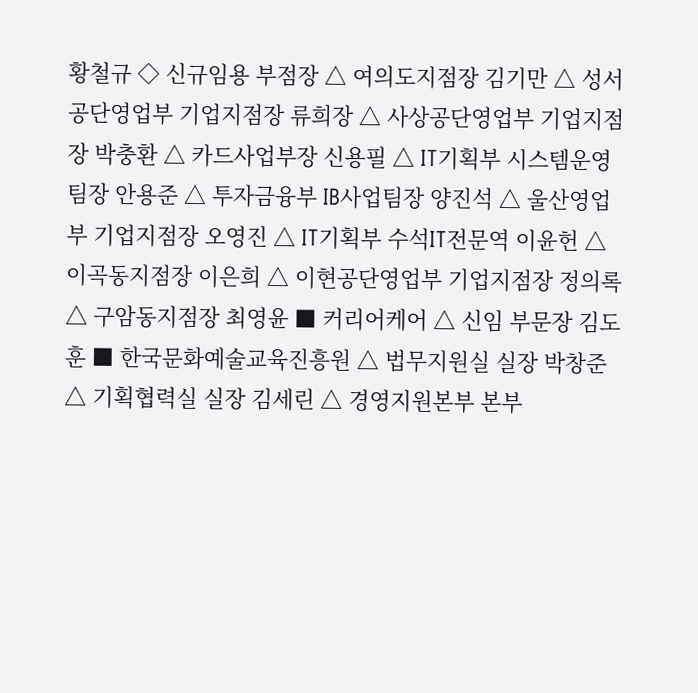황철규 ◇ 신규임용 부점장 △ 여의도지점장 김기만 △ 성서공단영업부 기업지점장 류희장 △ 사상공단영업부 기업지점장 박충환 △ 카드사업부장 신용필 △ IT기획부 시스템운영팀장 안용준 △ 투자금융부 IB사업팀장 양진석 △ 울산영업부 기업지점장 오영진 △ IT기획부 수석IT전문역 이윤헌 △ 이곡동지점장 이은희 △ 이현공단영업부 기업지점장 정의록 △ 구암동지점장 최영윤 ■ 커리어케어 △ 신임 부문장 김도훈 ■ 한국문화예술교육진흥원 △ 법무지원실 실장 박창준 △ 기획협력실 실장 김세린 △ 경영지원본부 본부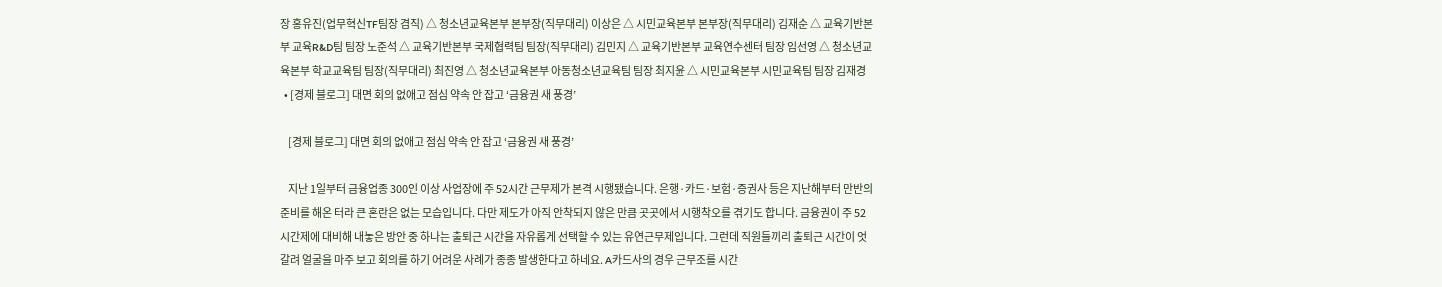장 홍유진(업무혁신TF팀장 겸직) △ 청소년교육본부 본부장(직무대리) 이상은 △ 시민교육본부 본부장(직무대리) 김재순 △ 교육기반본부 교육R&D팀 팀장 노준석 △ 교육기반본부 국제협력팀 팀장(직무대리) 김민지 △ 교육기반본부 교육연수센터 팀장 임선영 △ 청소년교육본부 학교교육팀 팀장(직무대리) 최진영 △ 청소년교육본부 아동청소년교육팀 팀장 최지윤 △ 시민교육본부 시민교육팀 팀장 김재경
  • [경제 블로그] 대면 회의 없애고 점심 약속 안 잡고 ‘금융권 새 풍경’

    [경제 블로그] 대면 회의 없애고 점심 약속 안 잡고 ‘금융권 새 풍경’

    지난 1일부터 금융업종 300인 이상 사업장에 주 52시간 근무제가 본격 시행됐습니다. 은행·카드·보험·증권사 등은 지난해부터 만반의 준비를 해온 터라 큰 혼란은 없는 모습입니다. 다만 제도가 아직 안착되지 않은 만큼 곳곳에서 시행착오를 겪기도 합니다. 금융권이 주 52시간제에 대비해 내놓은 방안 중 하나는 출퇴근 시간을 자유롭게 선택할 수 있는 유연근무제입니다. 그런데 직원들끼리 출퇴근 시간이 엇갈려 얼굴을 마주 보고 회의를 하기 어려운 사례가 종종 발생한다고 하네요. A카드사의 경우 근무조를 시간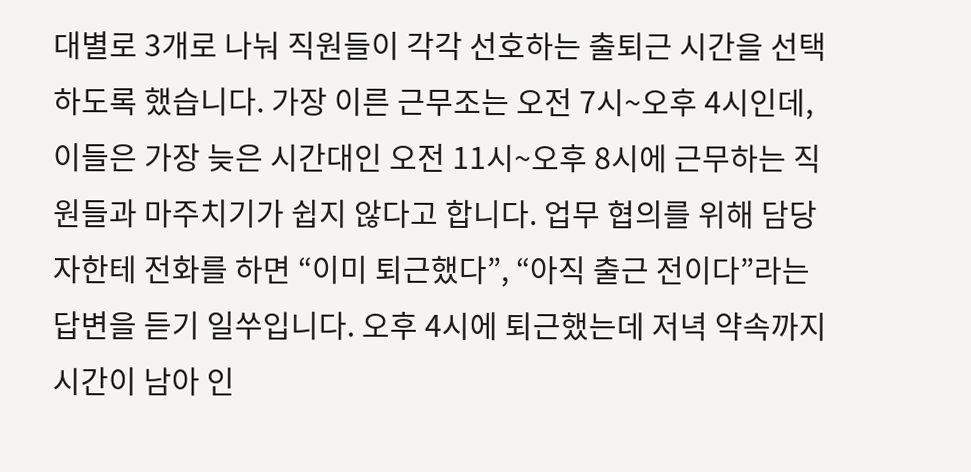대별로 3개로 나눠 직원들이 각각 선호하는 출퇴근 시간을 선택하도록 했습니다. 가장 이른 근무조는 오전 7시~오후 4시인데, 이들은 가장 늦은 시간대인 오전 11시~오후 8시에 근무하는 직원들과 마주치기가 쉽지 않다고 합니다. 업무 협의를 위해 담당자한테 전화를 하면 “이미 퇴근했다”, “아직 출근 전이다”라는 답변을 듣기 일쑤입니다. 오후 4시에 퇴근했는데 저녁 약속까지 시간이 남아 인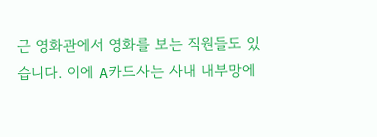근 영화관에서 영화를 보는 직원들도 있습니다. 이에 A카드사는 사내 내부망에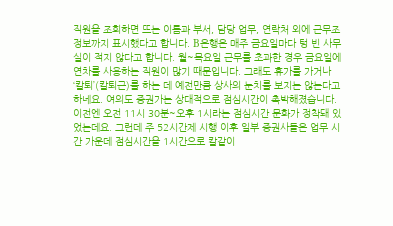직원을 조회하면 뜨는 이름과 부서, 담당 업무, 연락처 외에 근무조 정보까지 표시했다고 합니다. B은행은 매주 금요일마다 텅 빈 사무실이 적지 않다고 합니다. 월~목요일 근무를 초과한 경우 금요일에 연차를 사용하는 직원이 많기 때문입니다. 그래도 휴가를 가거나 ‘칼퇴’(칼퇴근)를 하는 데 예전만큼 상사의 눈치를 보지는 않는다고 하네요. 여의도 증권가는 상대적으로 점심시간이 촉박해졌습니다. 이전엔 오전 11시 30분~오후 1시라는 점심시간 문화가 정착돼 있었는데요. 그런데 주 52시간제 시행 이후 일부 증권사들은 업무 시간 가운데 점심시간을 1시간으로 칼같이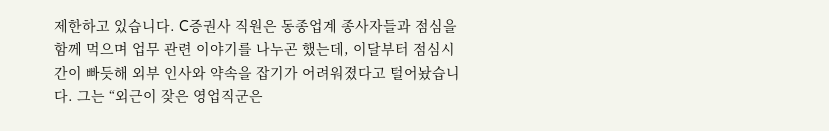제한하고 있습니다. C증권사 직원은 동종업계 종사자들과 점심을 함께 먹으며 업무 관련 이야기를 나누곤 했는데, 이달부터 점심시간이 빠듯해 외부 인사와 약속을 잡기가 어려워졌다고 털어놨습니다. 그는 “외근이 잦은 영업직군은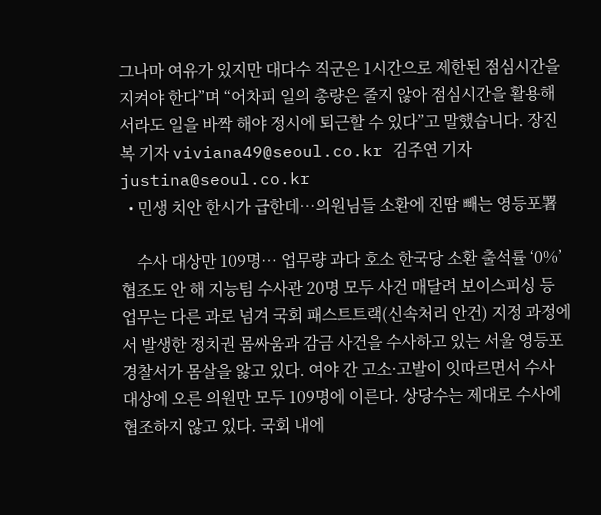그나마 여유가 있지만 대다수 직군은 1시간으로 제한된 점심시간을 지켜야 한다”며 “어차피 일의 총량은 줄지 않아 점심시간을 활용해서라도 일을 바짝 해야 정시에 퇴근할 수 있다”고 말했습니다. 장진복 기자 viviana49@seoul.co.kr 김주연 기자 justina@seoul.co.kr
  • 민생 치안 한시가 급한데…의원님들 소환에 진땀 빼는 영등포署

    수사 대상만 109명… 업무량 과다 호소 한국당 소환 출석률 ‘0%’ 협조도 안 해 지능팀 수사관 20명 모두 사건 매달려 보이스피싱 등 업무는 다른 과로 넘겨 국회 패스트트랙(신속처리 안건) 지정 과정에서 발생한 정치권 몸싸움과 감금 사건을 수사하고 있는 서울 영등포경찰서가 몸살을 앓고 있다. 여야 간 고소·고발이 잇따르면서 수사 대상에 오른 의원만 모두 109명에 이른다. 상당수는 제대로 수사에 협조하지 않고 있다. 국회 내에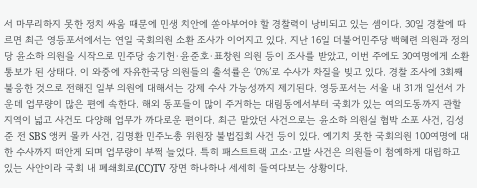서 마무리하지 못한 정치 싸움 때문에 민생 치안에 쏟아부어야 할 경찰력이 낭비되고 있는 셈이다. 30일 경찰에 따르면 최근 영등포서에서는 연일 국회의원 소환 조사가 이어지고 있다. 지난 16일 더불어민주당 백혜련 의원과 정의당 윤소하 의원을 시작으로 민주당 송기헌·윤준호·표창원 의원 등이 조사를 받았고, 이번 주에도 30여명에게 소환 통보가 된 상태다. 이 와중에 자유한국당 의원들의 출석률은 ‘0%’로 수사가 차질을 빚고 있다. 경찰 조사에 3회째 불응한 것으로 전해진 일부 의원에 대해서는 강제 수사 가능성까지 제기된다. 영등포서는 서울 내 31개 일선서 가운데 업무량이 많은 편에 속한다. 해외 동포들이 많이 주거하는 대림동에서부터 국회가 있는 여의도동까지 관할 지역이 넓고 사건도 다양해 업무가 까다로운 편이다. 최근 맡았던 사건으로는 윤소하 의원실 협박 소포 사건, 김성준 전 SBS 앵커 몰카 사건, 김명환 민주노총 위원장 불법집회 사건 등이 있다. 예기치 못한 국회의원 100여명에 대한 수사까지 떠안게 되며 업무량이 부쩍 늘었다. 특히 패스트트랙 고소·고발 사건은 의원들이 첨예하게 대립하고 있는 사안이라 국회 내 폐쇄회로(CC)TV 장면 하나하나 세세히 들여다보는 상황이다.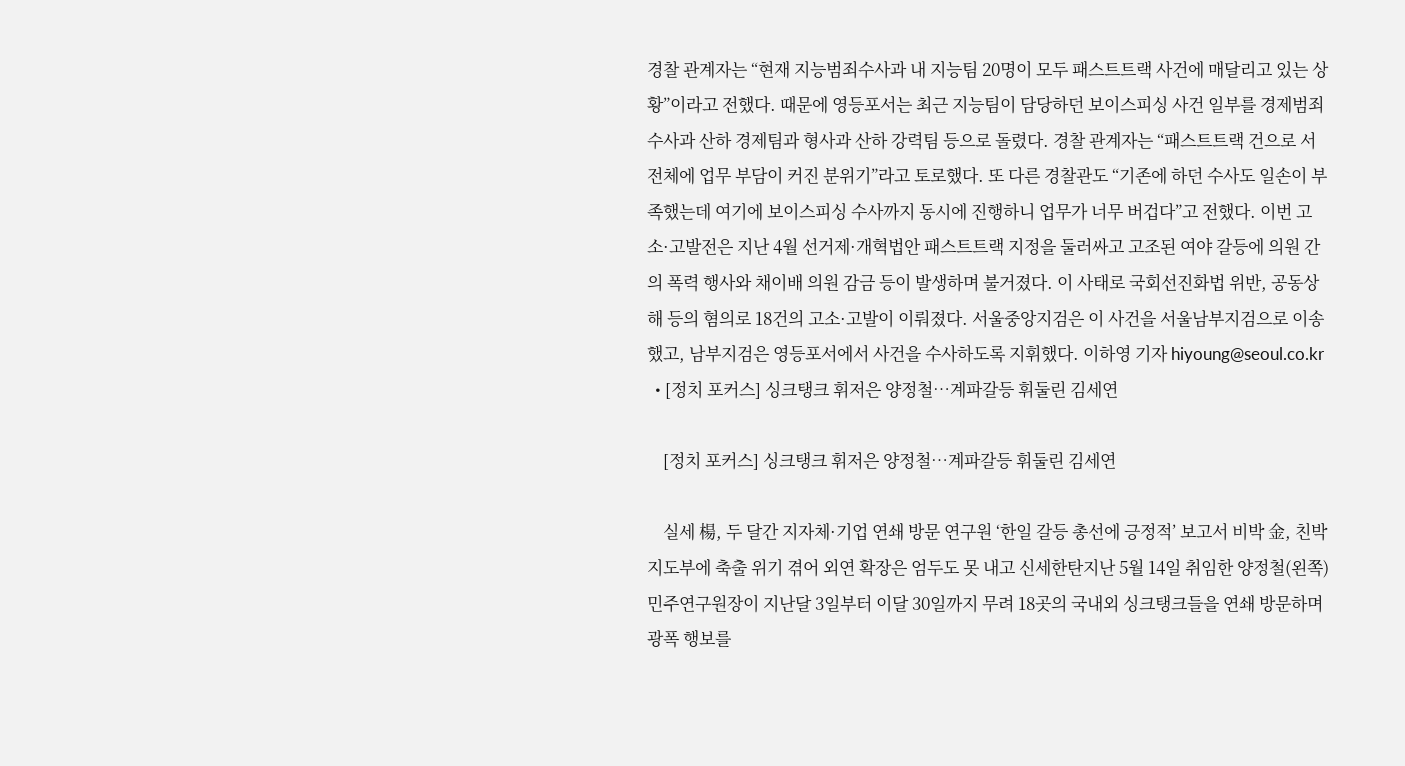경찰 관계자는 “현재 지능범죄수사과 내 지능팀 20명이 모두 패스트트랙 사건에 매달리고 있는 상황”이라고 전했다. 때문에 영등포서는 최근 지능팀이 담당하던 보이스피싱 사건 일부를 경제범죄수사과 산하 경제팀과 형사과 산하 강력팀 등으로 돌렸다. 경찰 관계자는 “패스트트랙 건으로 서 전체에 업무 부담이 커진 분위기”라고 토로했다. 또 다른 경찰관도 “기존에 하던 수사도 일손이 부족했는데 여기에 보이스피싱 수사까지 동시에 진행하니 업무가 너무 버겁다”고 전했다. 이번 고소·고발전은 지난 4월 선거제·개혁법안 패스트트랙 지정을 둘러싸고 고조된 여야 갈등에 의원 간의 폭력 행사와 채이배 의원 감금 등이 발생하며 불거졌다. 이 사태로 국회선진화법 위반, 공동상해 등의 혐의로 18건의 고소·고발이 이뤄졌다. 서울중앙지검은 이 사건을 서울남부지검으로 이송했고, 남부지검은 영등포서에서 사건을 수사하도록 지휘했다. 이하영 기자 hiyoung@seoul.co.kr
  • [정치 포커스] 싱크탱크 휘저은 양정철…계파갈등 휘둘린 김세연

    [정치 포커스] 싱크탱크 휘저은 양정철…계파갈등 휘둘린 김세연

    실세 楊, 두 달간 지자체·기업 연쇄 방문 연구원 ‘한일 갈등 총선에 긍정적’ 보고서 비박 金, 친박 지도부에 축출 위기 겪어 외연 확장은 엄두도 못 내고 신세한탄지난 5월 14일 취임한 양정철(왼쪽) 민주연구원장이 지난달 3일부터 이달 30일까지 무려 18곳의 국내외 싱크탱크들을 연쇄 방문하며 광폭 행보를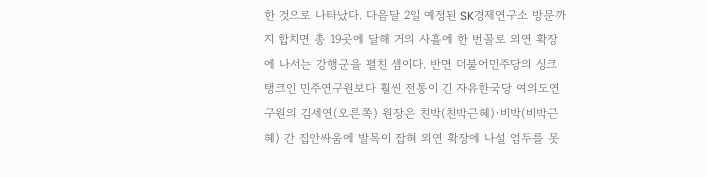한 것으로 나타났다. 다음달 2일 예정된 SK경제연구소 방문까지 합치면 총 19곳에 달해 거의 사흘에 한 번꼴로 외연 확장에 나서는 강행군을 펼친 셈이다. 반면 더불어민주당의 싱크탱크인 민주연구원보다 훨씬 전통이 긴 자유한국당 여의도연구원의 김세연(오른쪽) 원장은 친박(친박근혜)·비박(비박근혜) 간 집안싸움에 발목이 잡혀 외연 확장에 나설 엄두를 못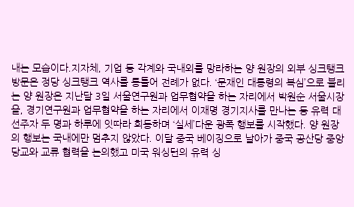내는 모습이다.지자체, 기업 등 각계와 국내외를 망라하는 양 원장의 외부 싱크탱크 방문은 정당 싱크탱크 역사를 통틀어 전례가 없다. ‘문재인 대통령의 복심’으로 불리는 양 원장은 지난달 3일 서울연구원과 업무협약을 하는 자리에서 박원순 서울시장을, 경기연구원과 업무협약을 하는 자리에서 이재명 경기지사를 만나는 등 유력 대선주자 두 명과 하루에 잇따라 회동하며 ‘실세’다운 광폭 행보를 시작했다. 양 원장의 행보는 국내에만 멈추지 않았다. 이달 중국 베이징으로 날아가 중국 공산당 중앙당교와 교류 협력을 논의했고 미국 워싱턴의 유력 싱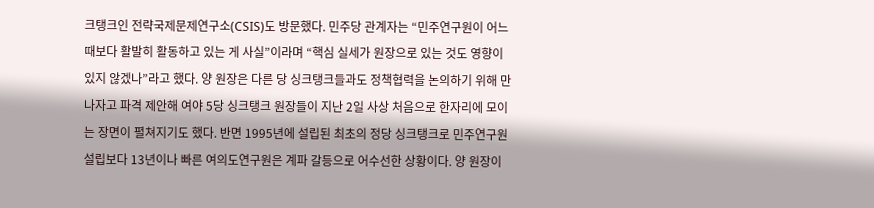크탱크인 전략국제문제연구소(CSIS)도 방문했다. 민주당 관계자는 “민주연구원이 어느 때보다 활발히 활동하고 있는 게 사실”이라며 “핵심 실세가 원장으로 있는 것도 영향이 있지 않겠나”라고 했다. 양 원장은 다른 당 싱크탱크들과도 정책협력을 논의하기 위해 만나자고 파격 제안해 여야 5당 싱크탱크 원장들이 지난 2일 사상 처음으로 한자리에 모이는 장면이 펼쳐지기도 했다. 반면 1995년에 설립된 최초의 정당 싱크탱크로 민주연구원 설립보다 13년이나 빠른 여의도연구원은 계파 갈등으로 어수선한 상황이다. 양 원장이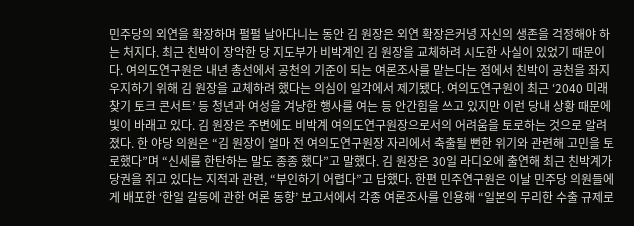민주당의 외연을 확장하며 펄펄 날아다니는 동안 김 원장은 외연 확장은커녕 자신의 생존을 걱정해야 하는 처지다. 최근 친박이 장악한 당 지도부가 비박계인 김 원장을 교체하려 시도한 사실이 있었기 때문이다. 여의도연구원은 내년 총선에서 공천의 기준이 되는 여론조사를 맡는다는 점에서 친박이 공천을 좌지우지하기 위해 김 원장을 교체하려 했다는 의심이 일각에서 제기됐다. 여의도연구원이 최근 ‘2040 미래 찾기 토크 콘서트’ 등 청년과 여성을 겨냥한 행사를 여는 등 안간힘을 쓰고 있지만 이런 당내 상황 때문에 빛이 바래고 있다. 김 원장은 주변에도 비박계 여의도연구원장으로서의 어려움을 토로하는 것으로 알려졌다. 한 야당 의원은 “김 원장이 얼마 전 여의도연구원장 자리에서 축출될 뻔한 위기와 관련해 고민을 토로했다”며 “신세를 한탄하는 말도 종종 했다”고 말했다. 김 원장은 30일 라디오에 출연해 최근 친박계가 당권을 쥐고 있다는 지적과 관련, “부인하기 어렵다”고 답했다. 한편 민주연구원은 이날 민주당 의원들에게 배포한 ‘한일 갈등에 관한 여론 동향’ 보고서에서 각종 여론조사를 인용해 “일본의 무리한 수출 규제로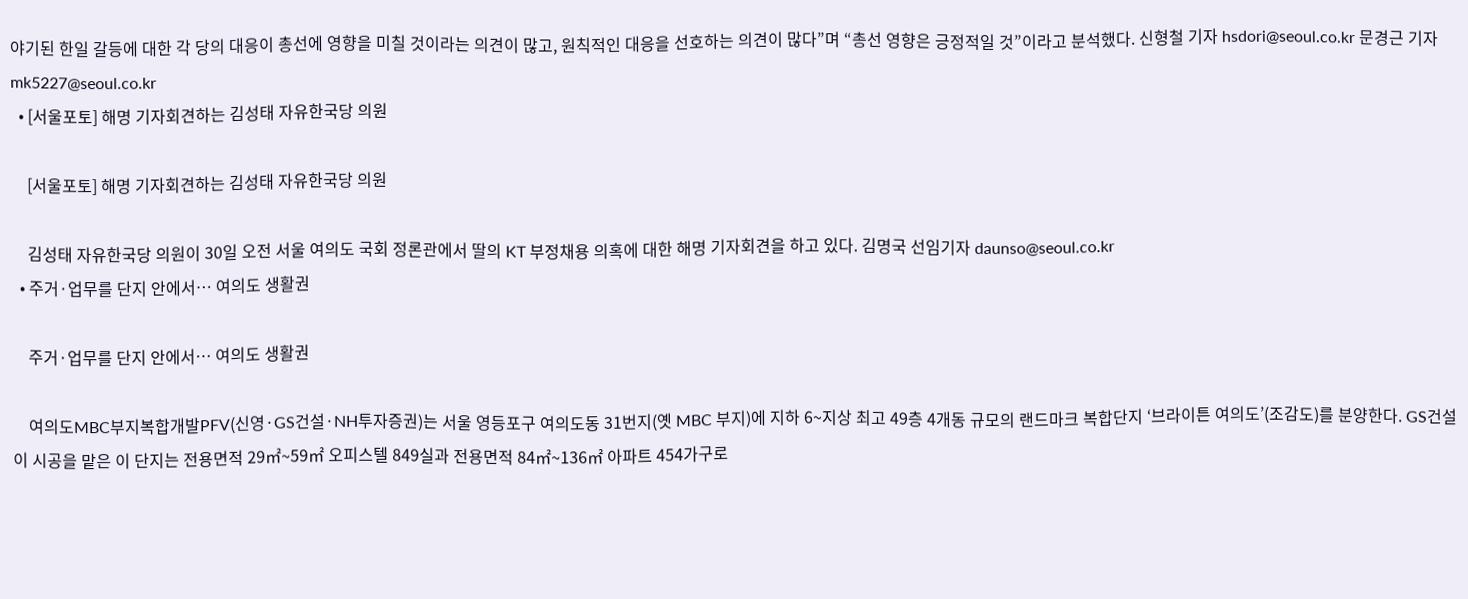야기된 한일 갈등에 대한 각 당의 대응이 총선에 영향을 미칠 것이라는 의견이 많고, 원칙적인 대응을 선호하는 의견이 많다”며 “총선 영향은 긍정적일 것”이라고 분석했다. 신형철 기자 hsdori@seoul.co.kr 문경근 기자 mk5227@seoul.co.kr
  • [서울포토] 해명 기자회견하는 김성태 자유한국당 의원

    [서울포토] 해명 기자회견하는 김성태 자유한국당 의원

    김성태 자유한국당 의원이 30일 오전 서울 여의도 국회 정론관에서 딸의 KT 부정채용 의혹에 대한 해명 기자회견을 하고 있다. 김명국 선임기자 daunso@seoul.co.kr
  • 주거·업무를 단지 안에서… 여의도 생활권

    주거·업무를 단지 안에서… 여의도 생활권

    여의도MBC부지복합개발PFV(신영·GS건설·NH투자증권)는 서울 영등포구 여의도동 31번지(옛 MBC 부지)에 지하 6~지상 최고 49층 4개동 규모의 랜드마크 복합단지 ‘브라이튼 여의도’(조감도)를 분양한다. GS건설이 시공을 맡은 이 단지는 전용면적 29㎡~59㎡ 오피스텔 849실과 전용면적 84㎡~136㎡ 아파트 454가구로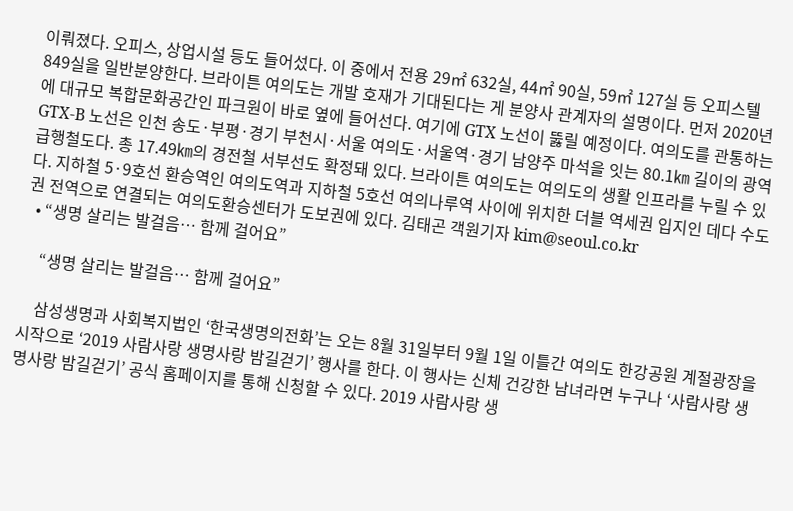이뤄졌다. 오피스, 상업시설 등도 들어섰다. 이 중에서 전용 29㎡ 632실, 44㎡ 90실, 59㎡ 127실 등 오피스텔 849실을 일반분양한다. 브라이튼 여의도는 개발 호재가 기대된다는 게 분양사 관계자의 설명이다. 먼저 2020년에 대규모 복합문화공간인 파크원이 바로 옆에 들어선다. 여기에 GTX 노선이 뚫릴 예정이다. 여의도를 관통하는 GTX-B 노선은 인천 송도·부평·경기 부천시·서울 여의도·서울역·경기 남양주 마석을 잇는 80.1㎞ 길이의 광역급행철도다. 총 17.49㎞의 경전철 서부선도 확정돼 있다. 브라이튼 여의도는 여의도의 생활 인프라를 누릴 수 있다. 지하철 5·9호선 환승역인 여의도역과 지하철 5호선 여의나루역 사이에 위치한 더블 역세권 입지인 데다 수도권 전역으로 연결되는 여의도환승센터가 도보권에 있다. 김태곤 객원기자 kim@seoul.co.kr
  • “생명 살리는 발걸음… 함께 걸어요”

    “생명 살리는 발걸음… 함께 걸어요”

    삼성생명과 사회복지법인 ‘한국생명의전화’는 오는 8월 31일부터 9월 1일 이틀간 여의도 한강공원 계절광장을 시작으로 ‘2019 사람사랑 생명사랑 밤길걷기’ 행사를 한다. 이 행사는 신체 건강한 남녀라면 누구나 ‘사람사랑 생명사랑 밤길걷기’ 공식 홈페이지를 통해 신청할 수 있다. 2019 사람사랑 생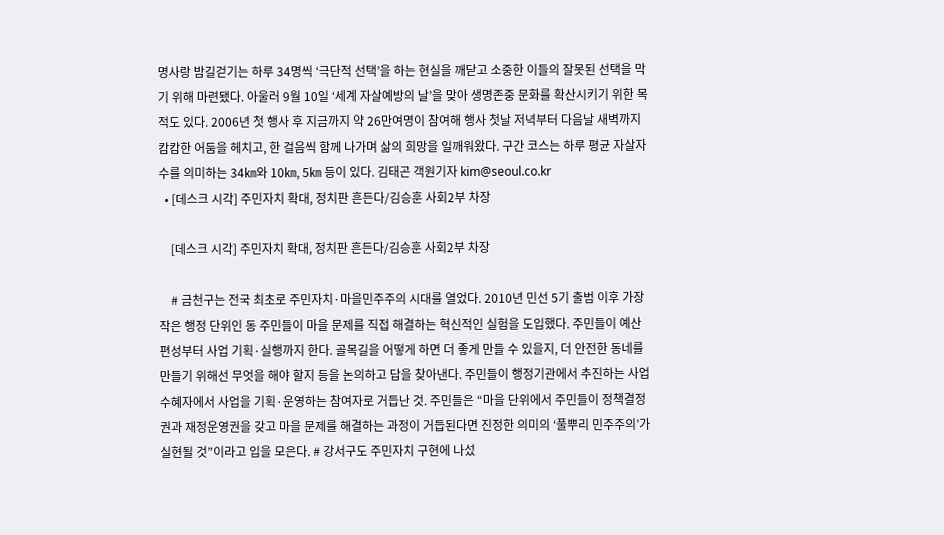명사랑 밤길걷기는 하루 34명씩 ‘극단적 선택’을 하는 현실을 깨닫고 소중한 이들의 잘못된 선택을 막기 위해 마련됐다. 아울러 9월 10일 ‘세계 자살예방의 날’을 맞아 생명존중 문화를 확산시키기 위한 목적도 있다. 2006년 첫 행사 후 지금까지 약 26만여명이 참여해 행사 첫날 저녁부터 다음날 새벽까지 캄캄한 어둠을 헤치고, 한 걸음씩 함께 나가며 삶의 희망을 일깨워왔다. 구간 코스는 하루 평균 자살자 수를 의미하는 34㎞와 10㎞, 5㎞ 등이 있다. 김태곤 객원기자 kim@seoul.co.kr
  • [데스크 시각] 주민자치 확대, 정치판 흔든다/김승훈 사회2부 차장

    [데스크 시각] 주민자치 확대, 정치판 흔든다/김승훈 사회2부 차장

    # 금천구는 전국 최초로 주민자치·마을민주주의 시대를 열었다. 2010년 민선 5기 출범 이후 가장 작은 행정 단위인 동 주민들이 마을 문제를 직접 해결하는 혁신적인 실험을 도입했다. 주민들이 예산 편성부터 사업 기획·실행까지 한다. 골목길을 어떻게 하면 더 좋게 만들 수 있을지, 더 안전한 동네를 만들기 위해선 무엇을 해야 할지 등을 논의하고 답을 찾아낸다. 주민들이 행정기관에서 추진하는 사업 수혜자에서 사업을 기획·운영하는 참여자로 거듭난 것. 주민들은 “마을 단위에서 주민들이 정책결정권과 재정운영권을 갖고 마을 문제를 해결하는 과정이 거듭된다면 진정한 의미의 ‘풀뿌리 민주주의’가 실현될 것”이라고 입을 모은다. # 강서구도 주민자치 구현에 나섰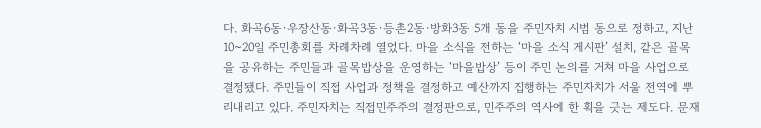다. 화곡6동·우장산동·화곡3동·등촌2동·방화3동 5개 동을 주민자치 시범 동으로 정하고, 지난 10~20일 주민총회를 차례차례 열었다. 마을 소식을 전하는 ‘마을 소식 게시판’ 설치, 같은 골목을 공유하는 주민들과 골목밥상을 운영하는 ‘마을밥상’ 등이 주민 논의를 거쳐 마을 사업으로 결정됐다. 주민들이 직접 사업과 정책을 결정하고 예산까지 집행하는 주민자치가 서울 전역에 뿌리내리고 있다. 주민자치는 직접민주주의 결정판으로, 민주주의 역사에 한 획을 긋는 제도다. 문재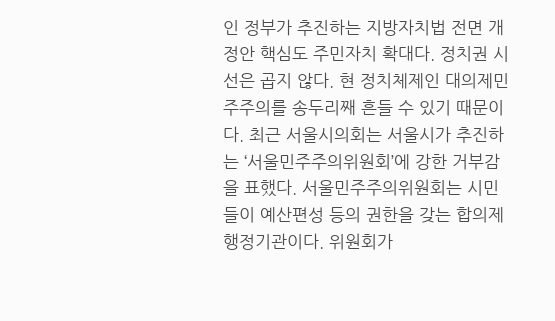인 정부가 추진하는 지방자치법 전면 개정안 핵심도 주민자치 확대다. 정치권 시선은 곱지 않다. 현 정치체제인 대의제민주주의를 송두리째 흔들 수 있기 때문이다. 최근 서울시의회는 서울시가 추진하는 ‘서울민주주의위원회’에 강한 거부감을 표했다. 서울민주주의위원회는 시민들이 예산편성 등의 권한을 갖는 합의제 행정기관이다. 위원회가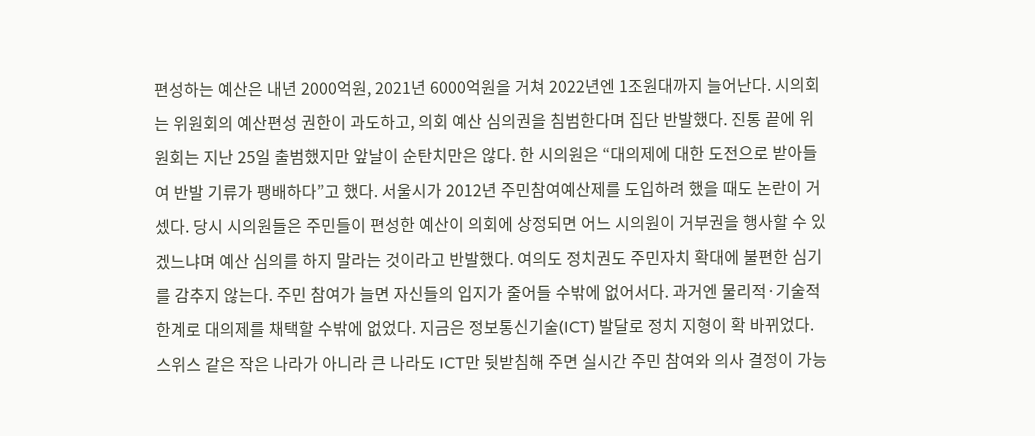편성하는 예산은 내년 2000억원, 2021년 6000억원을 거쳐 2022년엔 1조원대까지 늘어난다. 시의회는 위원회의 예산편성 권한이 과도하고, 의회 예산 심의권을 침범한다며 집단 반발했다. 진통 끝에 위원회는 지난 25일 출범했지만 앞날이 순탄치만은 않다. 한 시의원은 “대의제에 대한 도전으로 받아들여 반발 기류가 팽배하다”고 했다. 서울시가 2012년 주민참여예산제를 도입하려 했을 때도 논란이 거셌다. 당시 시의원들은 주민들이 편성한 예산이 의회에 상정되면 어느 시의원이 거부권을 행사할 수 있겠느냐며 예산 심의를 하지 말라는 것이라고 반발했다. 여의도 정치권도 주민자치 확대에 불편한 심기를 감추지 않는다. 주민 참여가 늘면 자신들의 입지가 줄어들 수밖에 없어서다. 과거엔 물리적·기술적 한계로 대의제를 채택할 수밖에 없었다. 지금은 정보통신기술(ICT) 발달로 정치 지형이 확 바뀌었다. 스위스 같은 작은 나라가 아니라 큰 나라도 ICT만 뒷받침해 주면 실시간 주민 참여와 의사 결정이 가능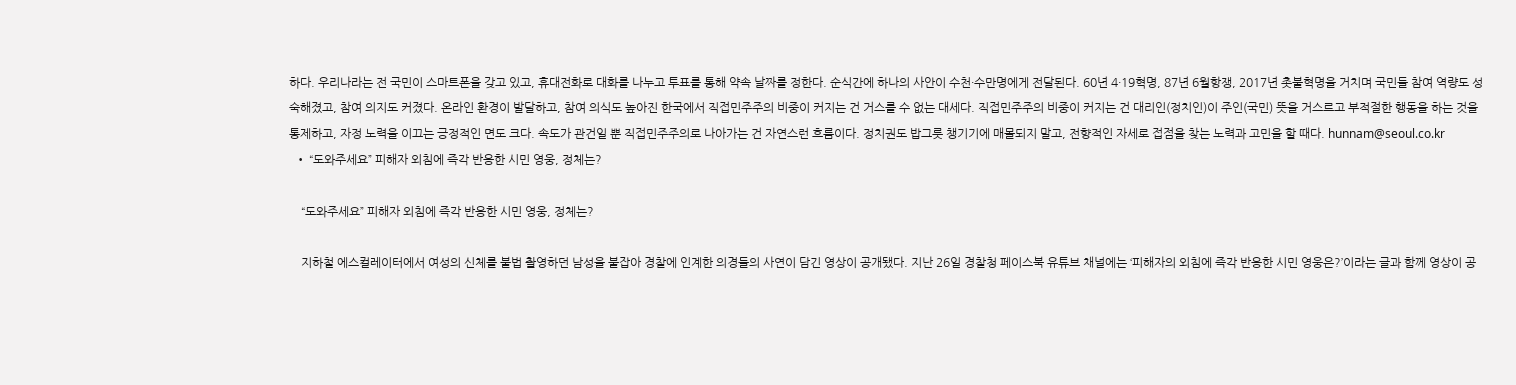하다. 우리나라는 전 국민이 스마트폰을 갖고 있고, 휴대전화로 대화를 나누고 투표를 통해 약속 날짜를 정한다. 순식간에 하나의 사안이 수천·수만명에게 전달된다. 60년 4·19혁명, 87년 6월항쟁, 2017년 촛불혁명을 거치며 국민들 참여 역량도 성숙해졌고, 참여 의지도 커졌다. 온라인 환경이 발달하고, 참여 의식도 높아진 한국에서 직접민주주의 비중이 커지는 건 거스를 수 없는 대세다. 직접민주주의 비중이 커지는 건 대리인(정치인)이 주인(국민) 뜻을 거스르고 부적절한 행동을 하는 것을 통제하고, 자정 노력을 이끄는 긍정적인 면도 크다. 속도가 관건일 뿐 직접민주주의로 나아가는 건 자연스런 흐름이다. 정치권도 밥그릇 챙기기에 매몰되지 말고, 전향적인 자세로 접점을 찾는 노력과 고민을 할 때다. hunnam@seoul.co.kr
  • “도와주세요” 피해자 외침에 즉각 반응한 시민 영웅, 정체는?

    “도와주세요” 피해자 외침에 즉각 반응한 시민 영웅, 정체는?

    지하철 에스컬레이터에서 여성의 신체를 불법 촬영하던 남성을 붙잡아 경찰에 인계한 의경들의 사연이 담긴 영상이 공개됐다. 지난 26일 경찰청 페이스북 유튜브 채널에는 ‘피해자의 외침에 즉각 반응한 시민 영웅은?’이라는 글과 함께 영상이 공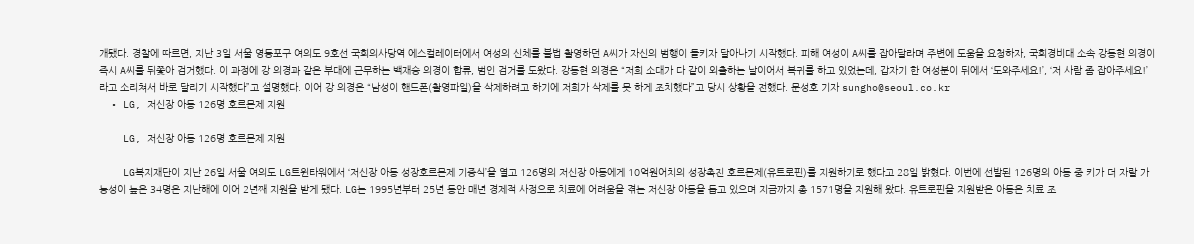개됐다. 경찰에 따르면, 지난 3일 서울 영등포구 여의도 9호선 국회의사당역 에스컬레이터에서 여성의 신체를 불법 촬영하던 A씨가 자신의 범행이 들키자 달아나기 시작했다. 피해 여성이 A씨를 잡아달라며 주변에 도움을 요청하자, 국회경비대 소속 강동현 의경이 즉시 A씨를 뒤쫓아 검거했다. 이 과정에 강 의경과 같은 부대에 근무하는 백재승 의경이 합류, 범인 검거를 도왔다. 강동현 의경은 “저희 소대가 다 같이 외출하는 날이어서 복귀를 하고 있었는데, 갑자기 한 여성분이 뒤에서 ‘도와주세요!’, ‘저 사람 좀 잡아주세요!’라고 소리쳐서 바로 달리기 시작했다”고 설명했다. 이어 강 의경은 “남성이 핸드폰(촬영파일)을 삭제하려고 하기에 저희가 삭제를 못 하게 조치했다”고 당시 상황을 전했다. 문성호 기자 sungho@seoul.co.kr
  • LG, 저신장 아동 126명 호르몬제 지원

    LG, 저신장 아동 126명 호르몬제 지원

    LG복지재단이 지난 26일 서울 여의도 LG트윈타워에서 ‘저신장 아동 성장호르몬제 기증식’을 열고 126명의 저신장 아동에게 10억원어치의 성장촉진 호르몬제(유트로핀)를 지원하기로 했다고 28일 밝혔다. 이번에 선발된 126명의 아동 중 키가 더 자랄 가능성이 높은 34명은 지난해에 이어 2년째 지원을 받게 됐다. LG는 1995년부터 25년 동안 매년 경제적 사정으로 치료에 어려움을 겪는 저신장 아동을 돕고 있으며 지금까지 총 1571명을 지원해 왔다. 유트로핀을 지원받은 아동은 치료 조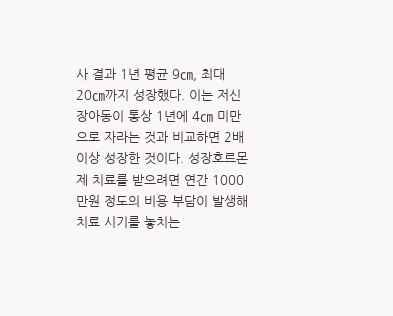사 결과 1년 평균 9㎝, 최대 20㎝까지 성장했다. 이는 저신장아동이 통상 1년에 4㎝ 미만으로 자라는 것과 비교하면 2배 이상 성장한 것이다. 성장호르몬제 치료를 받으려면 연간 1000만원 정도의 비용 부담이 발생해 치료 시기를 놓치는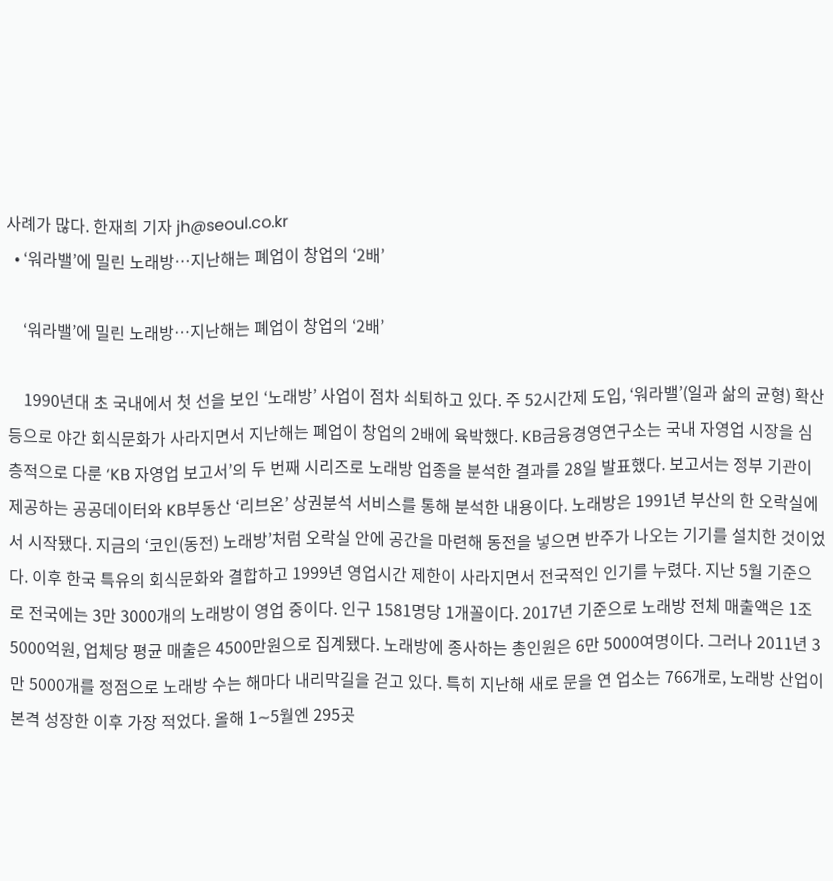사례가 많다. 한재희 기자 jh@seoul.co.kr
  • ‘워라밸’에 밀린 노래방…지난해는 폐업이 창업의 ‘2배’

    ‘워라밸’에 밀린 노래방…지난해는 폐업이 창업의 ‘2배’

    1990년대 초 국내에서 첫 선을 보인 ‘노래방’ 사업이 점차 쇠퇴하고 있다. 주 52시간제 도입, ‘워라밸’(일과 삶의 균형) 확산 등으로 야간 회식문화가 사라지면서 지난해는 폐업이 창업의 2배에 육박했다. KB금융경영연구소는 국내 자영업 시장을 심층적으로 다룬 ‘KB 자영업 보고서’의 두 번째 시리즈로 노래방 업종을 분석한 결과를 28일 발표했다. 보고서는 정부 기관이 제공하는 공공데이터와 KB부동산 ‘리브온’ 상권분석 서비스를 통해 분석한 내용이다. 노래방은 1991년 부산의 한 오락실에서 시작됐다. 지금의 ‘코인(동전) 노래방’처럼 오락실 안에 공간을 마련해 동전을 넣으면 반주가 나오는 기기를 설치한 것이었다. 이후 한국 특유의 회식문화와 결합하고 1999년 영업시간 제한이 사라지면서 전국적인 인기를 누렸다. 지난 5월 기준으로 전국에는 3만 3000개의 노래방이 영업 중이다. 인구 1581명당 1개꼴이다. 2017년 기준으로 노래방 전체 매출액은 1조 5000억원, 업체당 평균 매출은 4500만원으로 집계됐다. 노래방에 종사하는 총인원은 6만 5000여명이다. 그러나 2011년 3만 5000개를 정점으로 노래방 수는 해마다 내리막길을 걷고 있다. 특히 지난해 새로 문을 연 업소는 766개로, 노래방 산업이 본격 성장한 이후 가장 적었다. 올해 1∼5월엔 295곳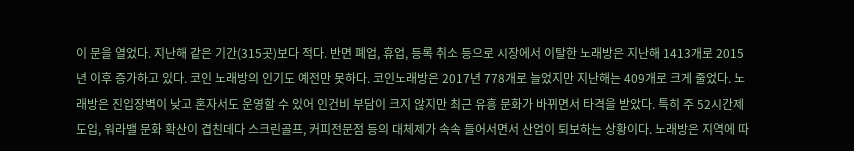이 문을 열었다. 지난해 같은 기간(315곳)보다 적다. 반면 폐업, 휴업, 등록 취소 등으로 시장에서 이탈한 노래방은 지난해 1413개로 2015년 이후 증가하고 있다. 코인 노래방의 인기도 예전만 못하다. 코인노래방은 2017년 778개로 늘었지만 지난해는 409개로 크게 줄었다. 노래방은 진입장벽이 낮고 혼자서도 운영할 수 있어 인건비 부담이 크지 않지만 최근 유흥 문화가 바뀌면서 타격을 받았다. 특히 주 52시간제 도입, 워라밸 문화 확산이 겹친데다 스크린골프, 커피전문점 등의 대체제가 속속 들어서면서 산업이 퇴보하는 상황이다. 노래방은 지역에 따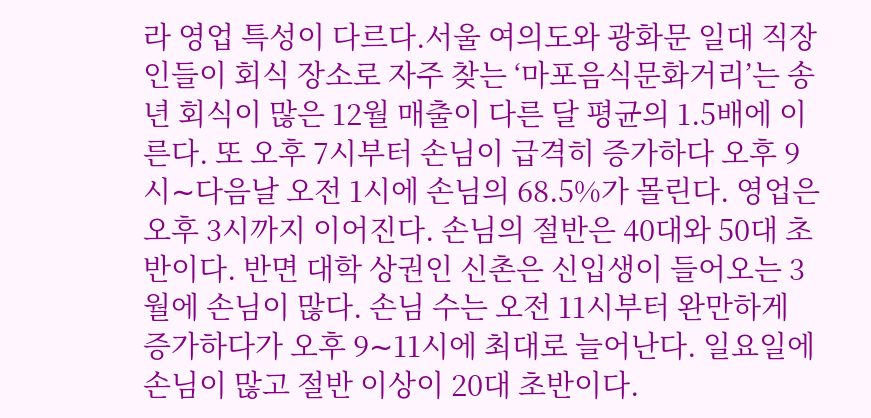라 영업 특성이 다르다.서울 여의도와 광화문 일대 직장인들이 회식 장소로 자주 찾는 ‘마포음식문화거리’는 송년 회식이 많은 12월 매출이 다른 달 평균의 1.5배에 이른다. 또 오후 7시부터 손님이 급격히 증가하다 오후 9시∼다음날 오전 1시에 손님의 68.5%가 몰린다. 영업은 오후 3시까지 이어진다. 손님의 절반은 40대와 50대 초반이다. 반면 대학 상권인 신촌은 신입생이 들어오는 3월에 손님이 많다. 손님 수는 오전 11시부터 완만하게 증가하다가 오후 9∼11시에 최대로 늘어난다. 일요일에 손님이 많고 절반 이상이 20대 초반이다.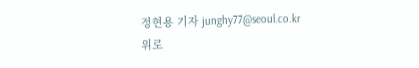정현용 기자 junghy77@seoul.co.kr
위로